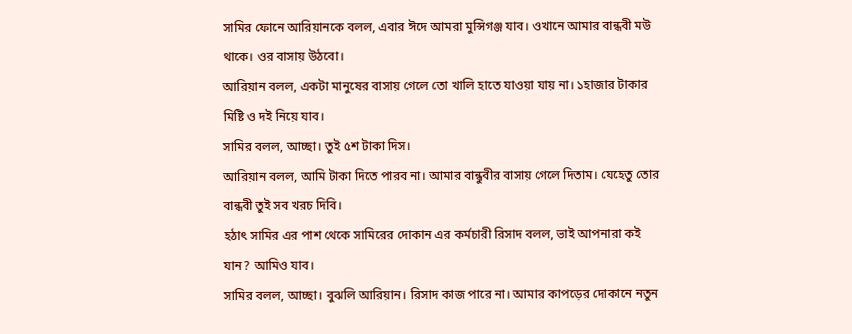সামির ফোনে আরিয়ানকে বলল, এবার ঈদে আমরা মুন্সিগঞ্জ যাব। ওখানে আমার বান্ধবী মউ থাকে। ওর বাসায় উঠবো।
আরিয়ান বলল, একটা মানুষের বাসায় গেলে তো খালি হাতে যাওয়া যায় না। ১হাজার টাকার মিষ্টি ও দই নিয়ে যাব।
সামির বলল, আচ্ছা। তুই ৫শ টাকা দিস।
আরিয়ান বলল, আমি টাকা দিতে পারব না। আমার বান্ধুবীর বাসায় গেলে দিতাম। যেহেতু তোর বান্ধবী তুই সব খরচ দিবি।
হঠাৎ সামির এর পাশ থেকে সামিরের দোকান এর কর্মচারী রিসাদ বলল, ভাই আপনারা কই যান? আমিও যাব।
সামির বলল, আচ্ছা। বুঝলি আরিয়ান। রিসাদ কাজ পারে না। আমার কাপড়ের দোকানে নতুন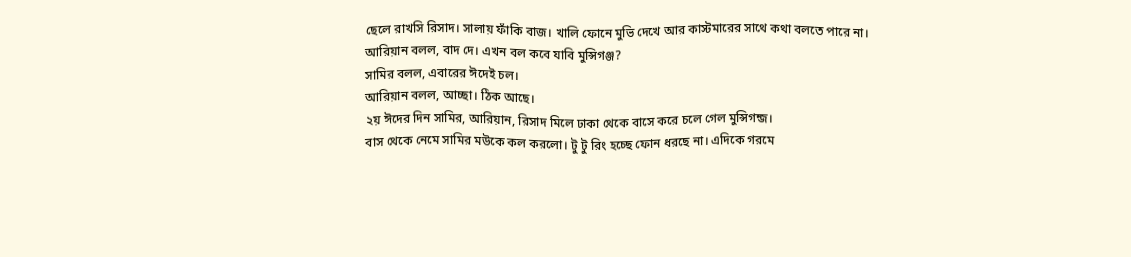ছেলে রাখসি রিসাদ। সালায় ফাঁকি বাজ। খালি ফোনে মুভি দেখে আর কাস্টমারের সাথে কথা বলতে পারে না।
আরিয়ান বলল, বাদ দে। এখন বল কবে যাবি মুন্সিগঞ্জ?
সামির বলল, এবারের ঈদেই চল।
আরিয়ান বলল, আচ্ছা। ঠিক আছে।
২য় ঈদের দিন সামির, আরিয়ান, রিসাদ মিলে ঢাকা থেকে বাসে করে চলে গেল মুন্সিগন্জ।
বাস থেকে নেমে সামির মউকে কল করলো। টু টু রিং হচ্ছে ফোন ধরছে না। এদিকে গরমে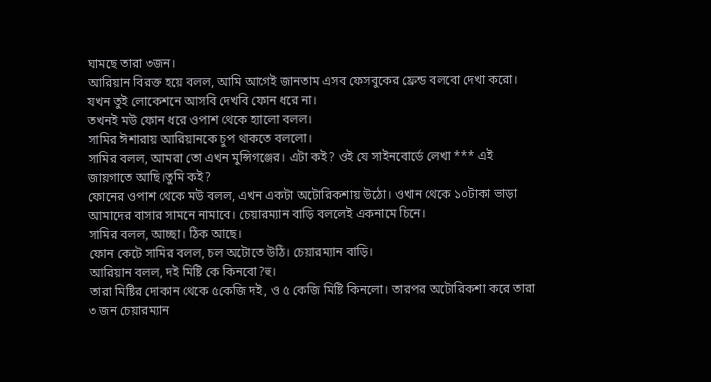ঘামছে তারা ৩জন।
আরিয়ান বিরক্ত হয়ে বলল, আমি আগেই জানতাম এসব ফেসবুকের ফ্রেন্ড বলবো দেখা করো। যখন তুই লোকেশনে আসবি দেখবি ফোন ধরে না।
তখনই মউ ফোন ধরে ওপাশ থেকে হ্যালো বলল।
সামির ঈশারায় আরিয়ানকে চুপ থাকতে বললো।
সামির বলল, আমরা তো এখন মুন্সিগঞ্জের। এটা কই? ওই যে সাইনবোর্ডে লেখা *** এই জায়গাতে আছি।তুমি কই?
ফোনের ওপাশ থেকে মউ বলল, এখন একটা অটোরিকশায় উঠো। ওখান থেকে ১০টাকা ভাড়া আমাদের বাসার সামনে নামাবে। চেয়ারম্যান বাড়ি বললেই একনামে চিনে।
সামির বলল, আচ্ছা। ঠিক আছে।
ফোন কেটে সামির বলল, চল অটোতে উঠি। চেয়ারম্যান বাড়ি।
আরিয়ান বলল, দই মিষ্টি কে কিনবো?হু।
তারা মিষ্টির দোকান থেকে ৫কেজি দই, ও ৫ কেজি মিষ্টি কিনলো। তারপর অটোরিকশা করে তারা ৩ জন চেয়ারম্যান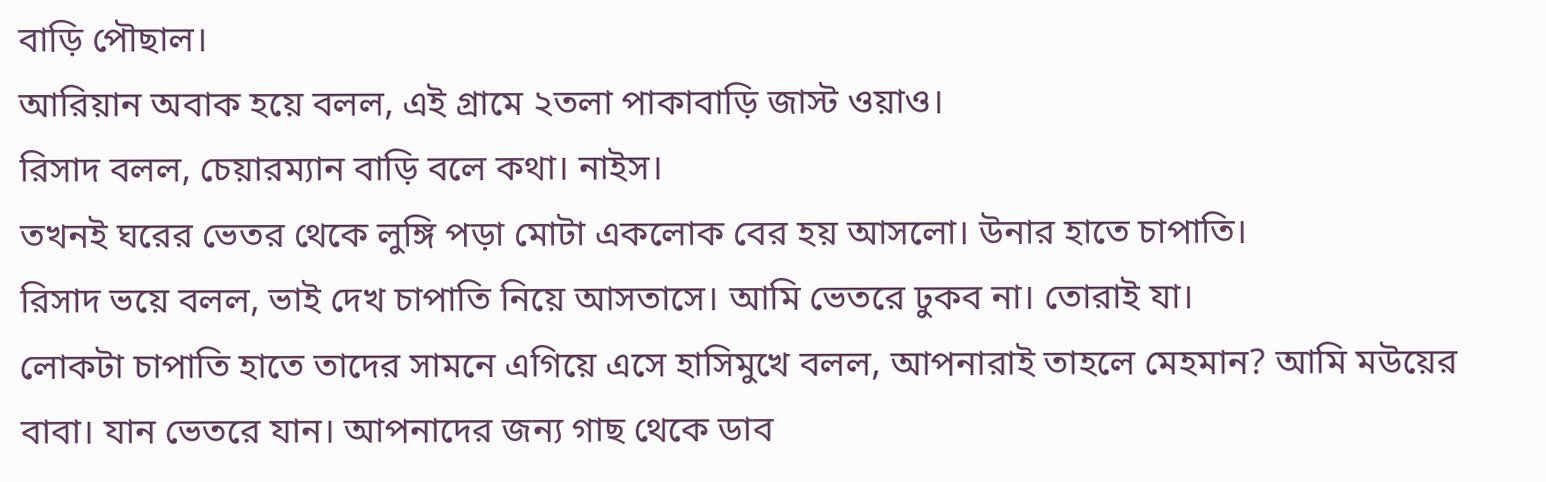বাড়ি পৌছাল।
আরিয়ান অবাক হয়ে বলল, এই গ্রামে ২তলা পাকাবাড়ি জাস্ট ওয়াও।
রিসাদ বলল, চেয়ারম্যান বাড়ি বলে কথা। নাইস।
তখনই ঘরের ভেতর থেকে লুঙ্গি পড়া মোটা একলোক বের হয় আসলো। উনার হাতে চাপাতি।
রিসাদ ভয়ে বলল, ভাই দেখ চাপাতি নিয়ে আসতাসে। আমি ভেতরে ঢুকব না। তোরাই যা।
লোকটা চাপাতি হাতে তাদের সামনে এগিয়ে এসে হাসিমুখে বলল, আপনারাই তাহলে মেহমান? আমি মউয়ের বাবা। যান ভেতরে যান। আপনাদের জন্য গাছ থেকে ডাব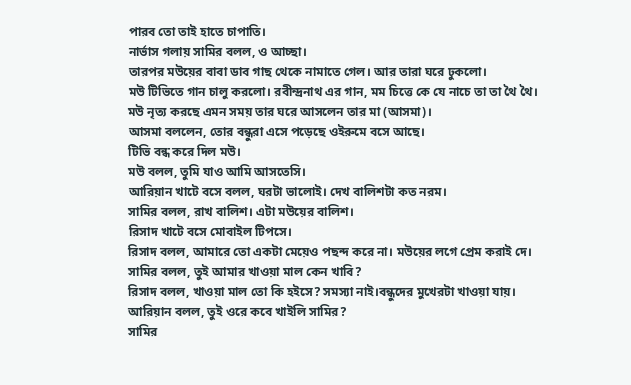পারব তো তাই হাতে চাপাতি।
নার্ভাস গলায় সামির বলল, ও আচ্ছা।
তারপর মউয়ের বাবা ডাব গাছ থেকে নামাতে গেল। আর তারা ঘরে ঢুকলো।
মউ টিভিতে গান চালু করলো। রবীন্দ্রনাথ এর গান, মম চিত্তে কে যে নাচে তা তা থৈ থৈ।
মউ নৃত্য করছে এমন সময় তার ঘরে আসলেন তার মা (আসমা)।
আসমা বললেন, তোর বন্ধুরা এসে পড়েছে ওইরুমে বসে আছে।
টিভি বন্ধ করে দিল মউ।
মউ বলল, তুমি যাও আমি আসতেসি।
আরিয়ান খাটে বসে বলল, ঘরটা ভালোই। দেখ বালিশটা কত নরম।
সামির বলল, রাখ বালিশ। এটা মউয়ের বালিশ।
রিসাদ খাটে বসে মোবাইল টিপসে।
রিসাদ বলল, আমারে তো একটা মেয়েও পছন্দ করে না। মউয়ের লগে প্রেম করাই দে।
সামির বলল, তুই আমার খাওয়া মাল কেন খাবি?
রিসাদ বলল, খাওয়া মাল তো কি হইসে? সমস্যা নাই।বন্ধুদের মুখেরটা খাওয়া যায়।
আরিয়ান বলল, তুই ওরে কবে খাইলি সামির?
সামির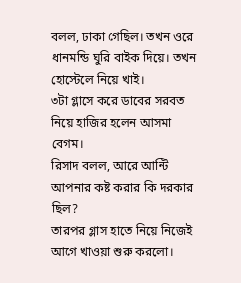বলল, ঢাকা গেছিল। তখন ওরে ধানমন্ডি ঘুরি বাইক দিয়ে। তখন হোস্টেলে নিয়ে খাই।
৩টা গ্লাসে করে ডাবের সরবত নিয়ে হাজির হলেন আসমা বেগম।
রিসাদ বলল, আরে আন্টি আপনার কষ্ট করার কি দরকার ছিল?
তারপর গ্লাস হাতে নিয়ে নিজেই আগে খাওয়া শুরু করলো।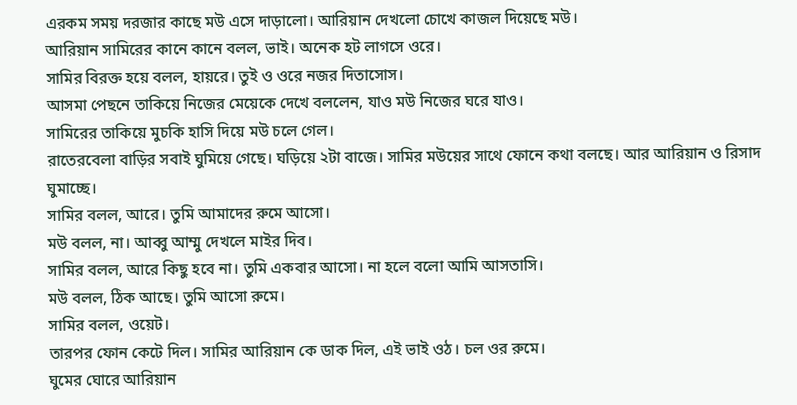এরকম সময় দরজার কাছে মউ এসে দাড়ালো। আরিয়ান দেখলো চোখে কাজল দিয়েছে মউ।
আরিয়ান সামিরের কানে কানে বলল, ভাই। অনেক হট লাগসে ওরে।
সামির বিরক্ত হয়ে বলল, হায়রে। তুই ও ওরে নজর দিতাসোস।
আসমা পেছনে তাকিয়ে নিজের মেয়েকে দেখে বললেন, যাও মউ নিজের ঘরে যাও।
সামিরের তাকিয়ে মুচকি হাসি দিয়ে মউ চলে গেল।
রাতেরবেলা বাড়ির সবাই ঘুমিয়ে গেছে। ঘড়িয়ে ২টা বাজে। সামির মউয়ের সাথে ফোনে কথা বলছে। আর আরিয়ান ও রিসাদ ঘুমাচ্ছে।
সামির বলল, আরে। তুমি আমাদের রুমে আসো।
মউ বলল, না। আব্বু আম্মু দেখলে মাইর দিব।
সামির বলল, আরে কিছু হবে না। তুমি একবার আসো। না হলে বলো আমি আসতাসি।
মউ বলল, ঠিক আছে। তুমি আসো রুমে।
সামির বলল, ওয়েট।
তারপর ফোন কেটে দিল। সামির আরিয়ান কে ডাক দিল, এই ভাই ওঠ। চল ওর রুমে।
ঘুমের ঘোরে আরিয়ান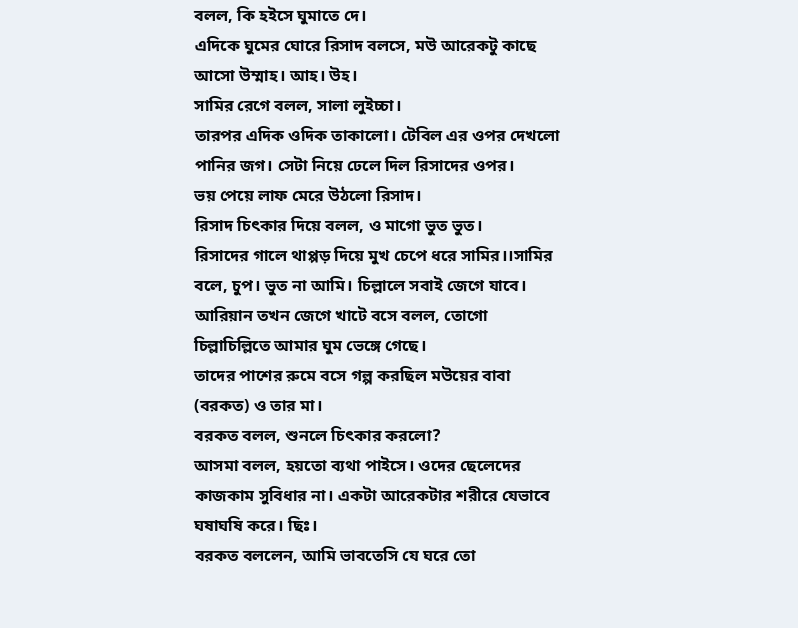বলল, কি হইসে ঘুমাতে দে।
এদিকে ঘুমের ঘোরে রিসাদ বলসে, মউ আরেকটু কাছে আসো উম্মাহ। আহ। উহ।
সামির রেগে বলল, সালা লুইচ্চা।
তারপর এদিক ওদিক তাকালো। টেবিল এর ওপর দেখলো পানির জগ। সেটা নিয়ে ঢেলে দিল রিসাদের ওপর।
ভয় পেয়ে লাফ মেরে উঠলো রিসাদ।
রিসাদ চিৎকার দিয়ে বলল, ও মাগো ভুত ভুত।
রিসাদের গালে থাপ্পড় দিয়ে মুখ চেপে ধরে সামির।।সামির বলে, চুপ। ভুত না আমি। চিল্লালে সবাই জেগে যাবে।
আরিয়ান তখন জেগে খাটে বসে বলল, তোগো চিল্লাচিল্লিতে আমার ঘুম ভেঙ্গে গেছে।
তাদের পাশের রুমে বসে গল্প করছিল মউয়ের বাবা (বরকত) ও তার মা।
বরকত বলল, শুনলে চিৎকার করলো?
আসমা বলল, হয়তো ব্যথা পাইসে। ওদের ছেলেদের কাজকাম সুবিধার না। একটা আরেকটার শরীরে যেভাবে ঘষাঘষি করে। ছিঃ।
বরকত বললেন, আমি ভাবতেসি যে ঘরে তো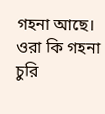গহনা আছে। ওরা কি গহনা চুরি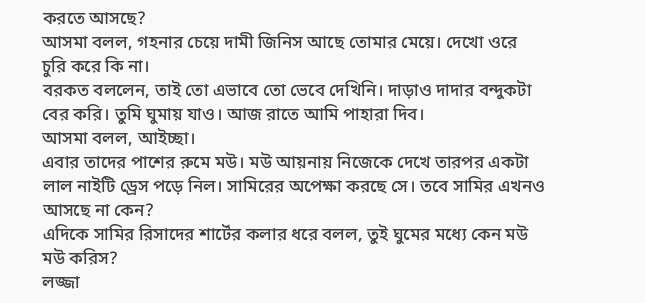করতে আসছে?
আসমা বলল, গহনার চেয়ে দামী জিনিস আছে তোমার মেয়ে। দেখো ওরে চুরি করে কি না।
বরকত বললেন, তাই তো এভাবে তো ভেবে দেখিনি। দাড়াও দাদার বন্দুকটা বের করি। তুমি ঘুমায় যাও। আজ রাতে আমি পাহারা দিব।
আসমা বলল, আইচ্ছা।
এবার তাদের পাশের রুমে মউ। মউ আয়নায় নিজেকে দেখে তারপর একটা লাল নাইটি ড্রেস পড়ে নিল। সামিরের অপেক্ষা করছে সে। তবে সামির এখনও আসছে না কেন?
এদিকে সামির রিসাদের শার্টের কলার ধরে বলল, তুই ঘুমের মধ্যে কেন মউ মউ করিস?
লজ্জা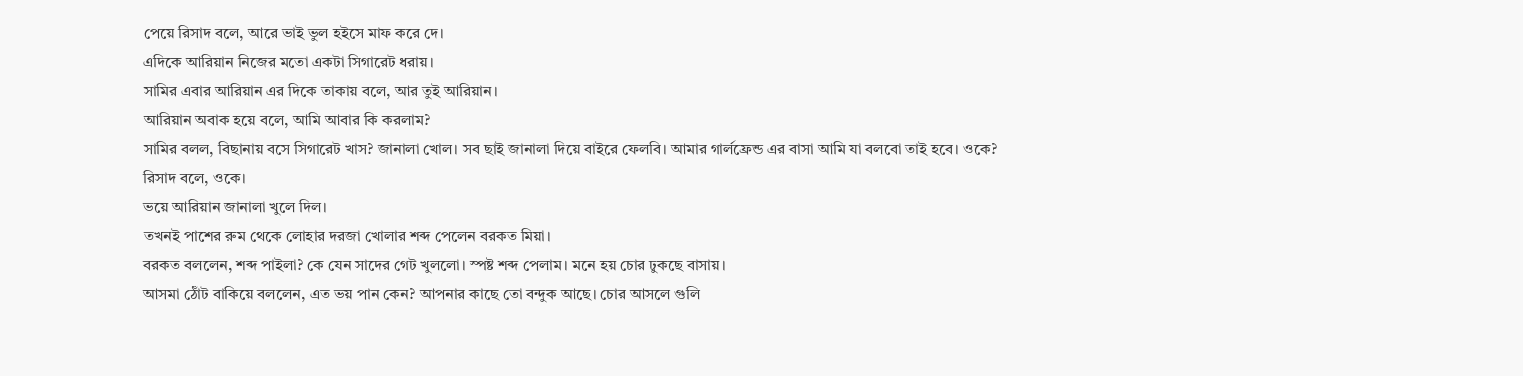পেয়ে রিসাদ বলে, আরে ভাই ভুল হইসে মাফ করে দে।
এদিকে আরিয়ান নিজের মতো একটা সিগারেট ধরায়।
সামির এবার আরিয়ান এর দিকে তাকায় বলে, আর তুই আরিয়ান।
আরিয়ান অবাক হয়ে বলে, আমি আবার কি করলাম?
সামির বলল, বিছানায় বসে সিগারেট খাস? জানালা খোল। সব ছাই জানালা দিয়ে বাইরে ফেলবি। আমার গার্লফ্রেন্ড এর বাসা আমি যা বলবো তাই হবে। ওকে?
রিসাদ বলে, ওকে।
ভয়ে আরিয়ান জানালা খুলে দিল।
তখনই পাশের রুম থেকে লোহার দরজা খোলার শব্দ পেলেন বরকত মিয়া।
বরকত বললেন, শব্দ পাইলা? কে যেন সাদের গেট খুললো। স্পষ্ট শব্দ পেলাম। মনে হয় চোর ঢুকছে বাসায়।
আসমা ঠোঁট বাকিয়ে বললেন, এত ভয় পান কেন? আপনার কাছে তো বন্দুক আছে। চোর আসলে গুলি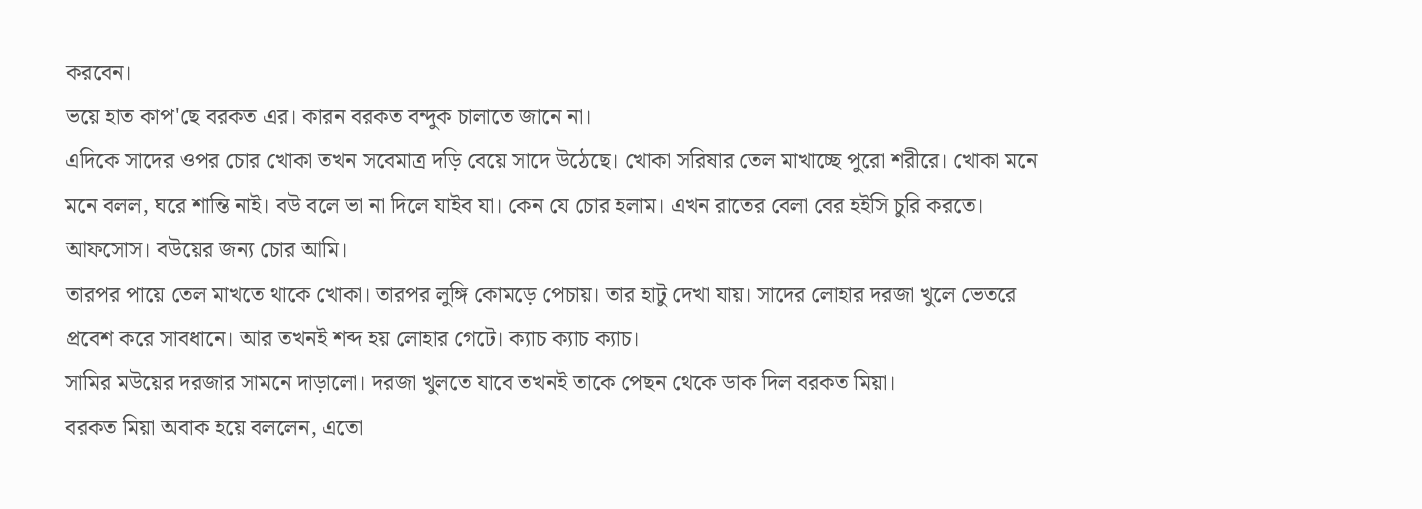করবেন।
ভয়ে হাত কাপ'ছে বরকত এর। কারন বরকত বন্দুক চালাতে জানে না।
এদিকে সাদের ওপর চোর খোকা তখন সবেমাত্র দড়ি বেয়ে সাদে উঠেছে। খোকা সরিষার তেল মাখাচ্ছে পুরো শরীরে। খোকা মনে মনে বলল, ঘরে শান্তি নাই। বউ বলে ভা না দিলে যাইব যা। কেন যে চোর হলাম। এখন রাতের বেলা বের হইসি চুরি করতে। আফসোস। বউয়ের জন্য চোর আমি।
তারপর পায়ে তেল মাখতে থাকে খোকা। তারপর লুঙ্গি কোমড়ে পেচায়। তার হাটু দেখা যায়। সাদের লোহার দরজা খুলে ভেতরে প্রবেশ করে সাবধানে। আর তখনই শব্দ হয় লোহার গেটে। ক্যাচ ক্যাচ ক্যাচ।
সামির মউয়ের দরজার সামনে দাড়ালো। দরজা খুলতে যাবে তখনই তাকে পেছন থেকে ডাক দিল বরকত মিয়া।
বরকত মিয়া অবাক হয়ে বললেন, এতো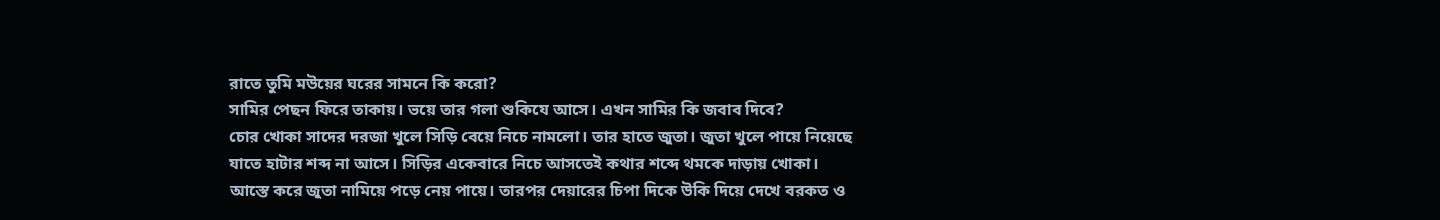রাতে তুমি মউয়ের ঘরের সামনে কি করো?
সামির পেছন ফিরে তাকায়। ভয়ে তার গলা শুকিযে আসে। এখন সামির কি জবাব দিবে?
চোর খোকা সাদের দরজা খুলে সিড়ি বেয়ে নিচে নামলো। তার হাতে জুতা। জুতা খুলে পায়ে নিয়েছে যাতে হাটার শব্দ না আসে। সিড়ির একেবারে নিচে আসতেই কথার শব্দে থমকে দাড়ায় খোকা। আস্তে করে জুতা নামিয়ে পড়ে নেয় পায়ে। তারপর দেয়ারের চিপা দিকে উকি দিয়ে দেখে বরকত ও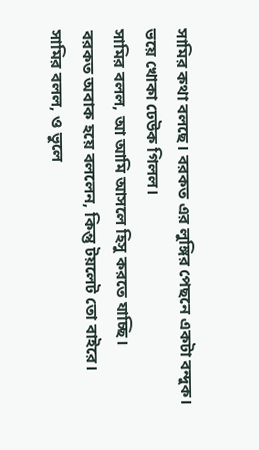সামির কথা বলছে। বরকত এর লুঙ্গির পেছনে একটা বন্দুক। ভয়ে খোকা ঢেউক গিলল।
সামির বলল, আ আমি আসলে হিসু করতে যাচ্ছি।
বরকত অবাক হয়ে বললেন, কিন্তু টয়লেট তো বাইরে।
সামির বলল, ও ভুলে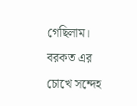গেছিলাম।
বরকত এর চোখে সন্দেহ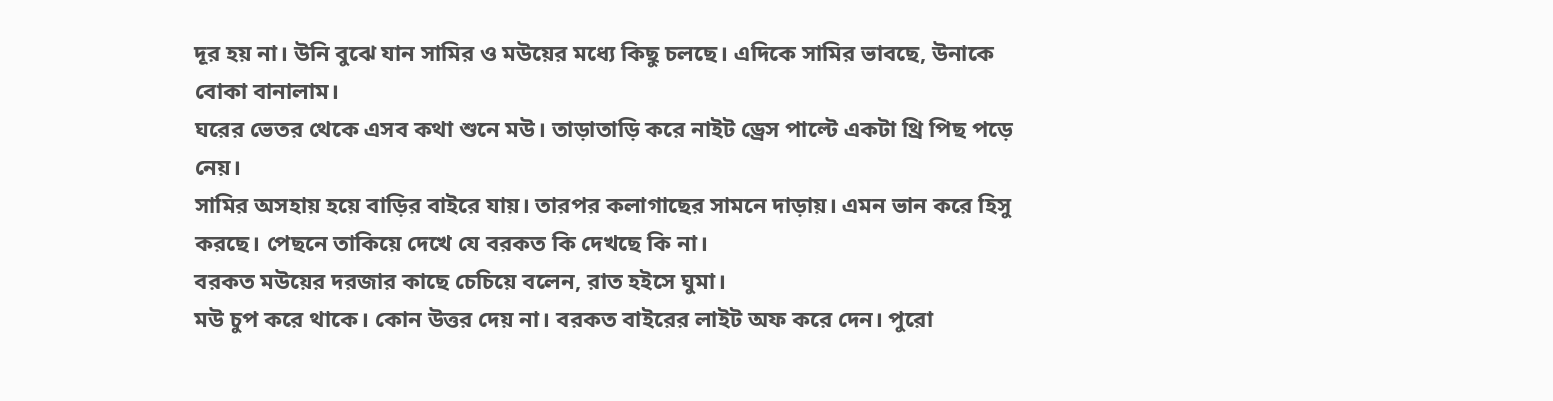দূর হয় না। উনি বুঝে যান সামির ও মউয়ের মধ্যে কিছু চলছে। এদিকে সামির ভাবছে, উনাকে বোকা বানালাম।
ঘরের ভেতর থেকে এসব কথা শুনে মউ। তাড়াতাড়ি করে নাইট ড্রেস পাল্টে একটা থ্রি পিছ পড়ে নেয়।
সামির অসহায় হয়ে বাড়ির বাইরে যায়। তারপর কলাগাছের সামনে দাড়ায়। এমন ভান করে হিসু করছে। পেছনে তাকিয়ে দেখে যে বরকত কি দেখছে কি না।
বরকত মউয়ের দরজার কাছে চেচিয়ে বলেন, রাত হইসে ঘুমা।
মউ চুপ করে থাকে। কোন উত্তর দেয় না। বরকত বাইরের লাইট অফ করে দেন। পুরো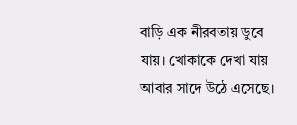বাড়ি এক নীরবতায় ডুবে যায়। খোকাকে দেখা যায় আবার সাদে উঠে এসেছে।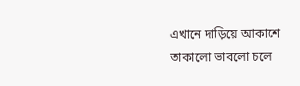এখানে দাড়িয়ে আকাশে তাকালো ভাবলো চলে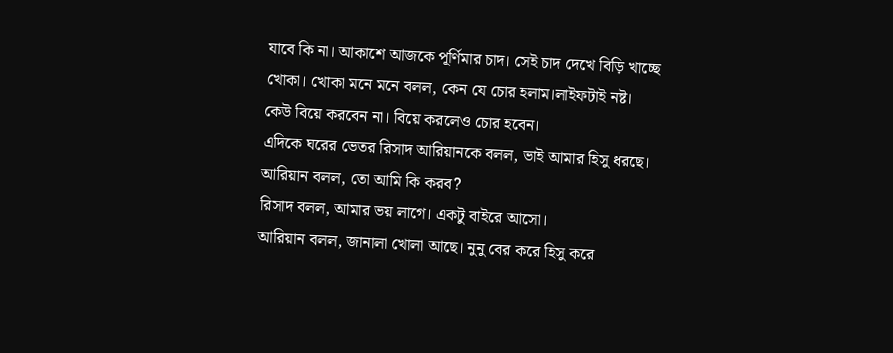যাবে কি না। আকাশে আজকে পূর্ণিমার চাদ। সেই চাদ দেখে বিড়ি খাচ্ছে খোকা। খোকা মনে মনে বলল, কেন যে চোর হলাম।লাইফটাই নষ্ট। কেউ বিয়ে করবেন না। বিয়ে করলেও চোর হবেন।
এদিকে ঘরের ভেতর রিসাদ আরিয়ানকে বলল, ভাই আমার হিসু ধরছে।
আরিয়ান বলল, তো আমি কি করব?
রিসাদ বলল, আমার ভয় লাগে। একটু বাইরে আসো।
আরিয়ান বলল, জানালা খোলা আছে। নুনু বের করে হিসু করে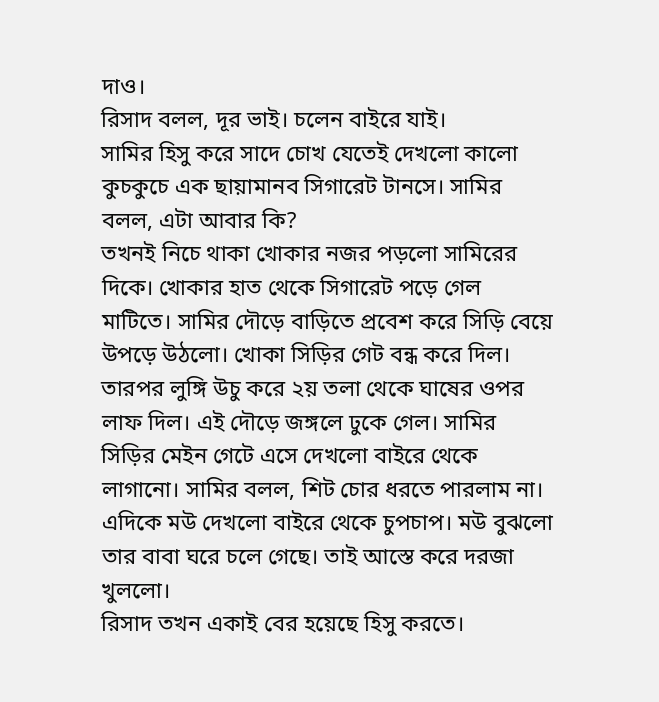দাও।
রিসাদ বলল, দূর ভাই। চলেন বাইরে যাই।
সামির হিসু করে সাদে চোখ যেতেই দেখলো কালো কুচকুচে এক ছায়ামানব সিগারেট টানসে। সামির বলল, এটা আবার কি?
তখনই নিচে থাকা খোকার নজর পড়লো সামিরের দিকে। খোকার হাত থেকে সিগারেট পড়ে গেল মাটিতে। সামির দৌড়ে বাড়িতে প্রবেশ করে সিড়ি বেয়ে উপড়ে উঠলো। খোকা সিড়ির গেট বন্ধ করে দিল। তারপর লুঙ্গি উচু করে ২য় তলা থেকে ঘাষের ওপর লাফ দিল। এই দৌড়ে জঙ্গলে ঢুকে গেল। সামির সিড়ির মেইন গেটে এসে দেখলো বাইরে থেকে লাগানো। সামির বলল, শিট চোর ধরতে পারলাম না।
এদিকে মউ দেখলো বাইরে থেকে চুপচাপ। মউ বুঝলো তার বাবা ঘরে চলে গেছে। তাই আস্তে করে দরজা খুললো।
রিসাদ তখন একাই বের হয়েছে হিসু করতে।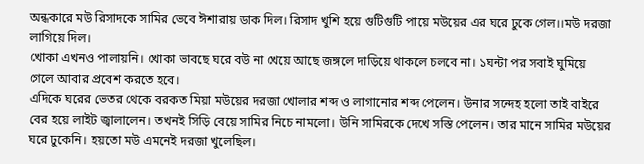অন্ধকারে মউ রিসাদকে সামির ভেবে ঈশারায় ডাক দিল। রিসাদ খুশি হয়ে গুটিগুটি পায়ে মউয়ের এর ঘরে ঢুকে গেল।।মউ দরজা লাগিয়ে দিল।
খোকা এখনও পালায়নি। খোকা ভাবছে ঘরে বউ না খেয়ে আছে জঙ্গলে দাড়িয়ে থাকলে চলবে না। ১ঘন্টা পর সবাই ঘুমিয়ে গেলে আবার প্রবেশ করতে হবে।
এদিকে ঘরের ভেতর থেকে বরকত মিয়া মউয়ের দরজা খোলার শব্দ ও লাগানোর শব্দ পেলেন। উনার সন্দেহ হলো তাই বাইরে বের হয়ে লাইট জ্বালালেন। তখনই সিড়ি বেয়ে সামির নিচে নামলো। উনি সামিরকে দেখে সস্তি পেলেন। তার মানে সামির মউয়ের ঘরে ঢুকেনি। হয়তো মউ এমনেই দরজা খুলেছিল।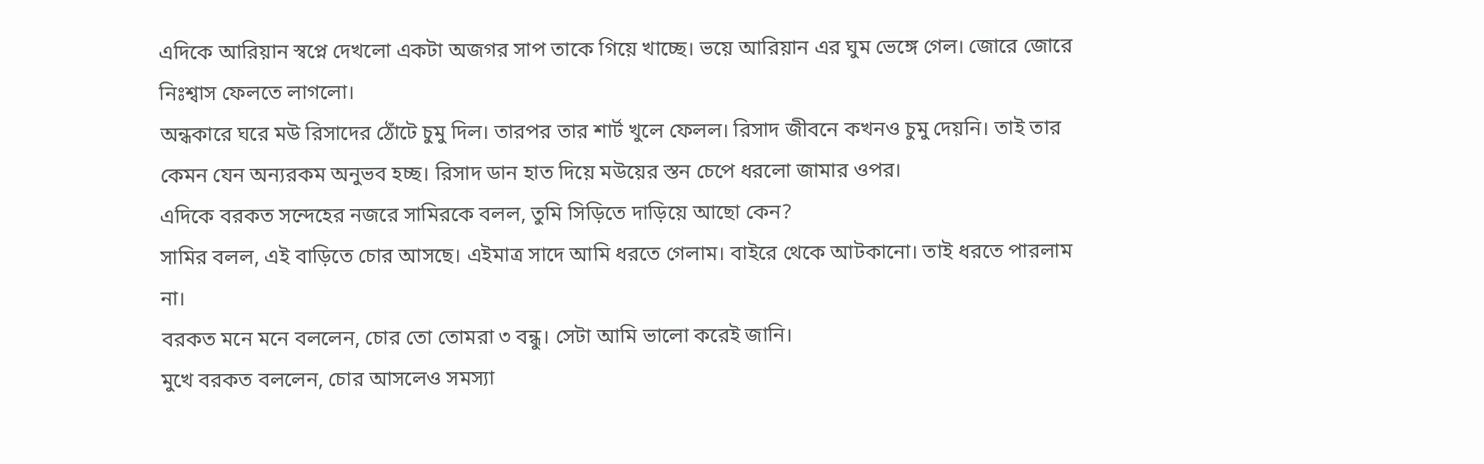এদিকে আরিয়ান স্বপ্নে দেখলো একটা অজগর সাপ তাকে গিয়ে খাচ্ছে। ভয়ে আরিয়ান এর ঘুম ভেঙ্গে গেল। জোরে জোরে নিঃশ্বাস ফেলতে লাগলো।
অন্ধকারে ঘরে মউ রিসাদের ঠোঁটে চুমু দিল। তারপর তার শার্ট খুলে ফেলল। রিসাদ জীবনে কখনও চুমু দেয়নি। তাই তার কেমন যেন অন্যরকম অনুভব হচ্ছ। রিসাদ ডান হাত দিয়ে মউয়ের স্তন চেপে ধরলো জামার ওপর।
এদিকে বরকত সন্দেহের নজরে সামিরকে বলল, তুমি সিড়িতে দাড়িয়ে আছো কেন?
সামির বলল, এই বাড়িতে চোর আসছে। এইমাত্র সাদে আমি ধরতে গেলাম। বাইরে থেকে আটকানো। তাই ধরতে পারলাম না।
বরকত মনে মনে বললেন, চোর তো তোমরা ৩ বন্ধু। সেটা আমি ভালো করেই জানি।
মুখে বরকত বললেন, চোর আসলেও সমস্যা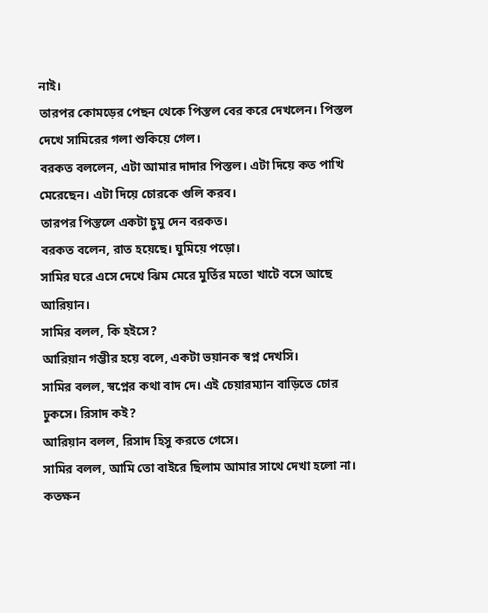নাই।
তারপর কোমড়ের পেছন থেকে পিস্তল বের করে দেখলেন। পিস্তল দেখে সামিরের গলা শুকিয়ে গেল।
বরকত বললেন, এটা আমার দাদার পিস্তল। এটা দিয়ে কত পাখি মেরেছেন। এটা দিয়ে চোরকে গুলি করব।
তারপর পিস্তলে একটা চুমু দেন বরকত।
বরকত বলেন, রাত হয়েছে। ঘুমিয়ে পড়ো।
সামির ঘরে এসে দেখে ঝিম মেরে মুর্তির মতো খাটে বসে আছে আরিয়ান।
সামির বলল, কি হইসে?
আরিয়ান গম্ভীর হয়ে বলে, একটা ভয়ানক স্বপ্ন দেখসি।
সামির বলল, স্বপ্নের কথা বাদ দে। এই চেয়ারম্যান বাড়িতে চোর ঢুকসে। রিসাদ কই?
আরিয়ান বলল, রিসাদ হিসু করতে গেসে।
সামির বলল, আমি তো বাইরে ছিলাম আমার সাথে দেখা হলো না। কতক্ষন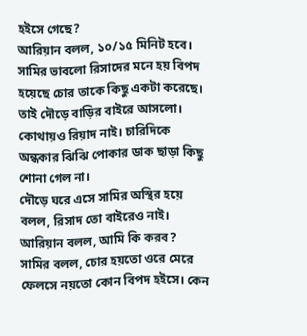হইসে গেছে?
আরিয়ান বলল, ১০/১৫ মিনিট হবে।
সামির ভাবলো রিসাদের মনে হয় বিপদ হয়েছে চোর তাকে কিছু একটা করেছে। তাই দৌড়ে বাড়ির বাইরে আসলো। কোথায়ও রিয়াদ নাই। চারিদিকে অন্ধকার ঝিঝি পোকার ডাক ছাড়া কিছু শোনা গেল না।
দৌড়ে ঘরে এসে সামির অস্থির হয়ে বলল, রিসাদ তো বাইরেও নাই।
আরিয়ান বলল, আমি কি করব?
সামির বলল, চোর হয়তো ওরে মেরে ফেলসে নয়তো কোন বিপদ হইসে। কেন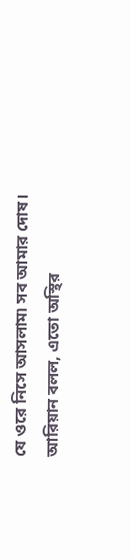যে ওরে নিসে আসলাম৷ সব আমার দোষ।
আরিয়ান বলল, এতো অস্থির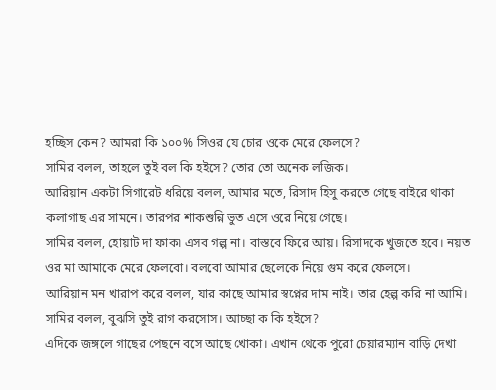হচ্ছিস কেন? আমরা কি ১০০% সিওর যে চোর ওকে মেরে ফেলসে?
সামির বলল, তাহলে তুই বল কি হইসে? তোর তো অনেক লজিক।
আরিয়ান একটা সিগারেট ধরিয়ে বলল, আমার মতে, রিসাদ হিসু করতে গেছে বাইরে থাকা কলাগাছ এর সামনে। তারপর শাকশুন্নি ভুত এসে ওরে নিয়ে গেছে।
সামির বলল, হোয়াট দা ফাক৷ এসব গল্প না। বাস্তবে ফিরে আয়। রিসাদকে খুজতে হবে। নয়ত ওর মা আমাকে মেরে ফেলবো। বলবো আমার ছেলেকে নিয়ে গুম করে ফেলসে।
আরিয়ান মন খারাপ করে বলল, যার কাছে আমার স্বপ্নের দাম নাই। তার হেল্প করি না আমি।
সামির বলল, বুঝসি তুই রাগ করসোস। আচ্ছা ক কি হইসে?
এদিকে জঙ্গলে গাছের পেছনে বসে আছে খোকা। এখান থেকে পুরো চেয়ারম্যান বাড়ি দেখা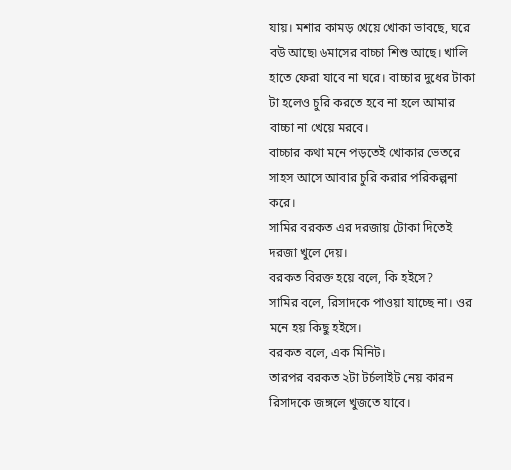যায়। মশার কামড় খেয়ে খোকা ভাবছে, ঘরে বউ আছে৷ ৬মাসের বাচ্চা শিশু আছে। খালি হাতে ফেরা যাবে না ঘরে। বাচ্চার দুধের টাকা টা হলেও চুরি করতে হবে না হলে আমার বাচ্চা না খেয়ে মরবে।
বাচ্চার কথা মনে পড়তেই খোকার ভেতরে সাহস আসে আবার চুরি করার পরিকল্পনা করে।
সামির বরকত এর দরজায় টোকা দিতেই দরজা খুলে দেয়।
বরকত বিরক্ত হয়ে বলে, কি হইসে?
সামির বলে, রিসাদকে পাওয়া যাচ্ছে না। ওর মনে হয় কিছু হইসে।
বরকত বলে, এক মিনিট।
তারপর বরকত ২টা টর্চলাইট নেয় কারন রিসাদকে জঙ্গলে খুজতে যাবে।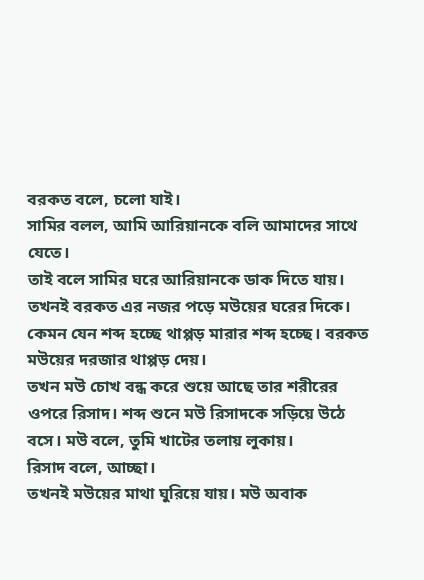বরকত বলে, চলো যাই।
সামির বলল, আমি আরিয়ানকে বলি আমাদের সাথে যেতে।
তাই বলে সামির ঘরে আরিয়ানকে ডাক দিতে যায়। তখনই বরকত এর নজর পড়ে মউয়ের ঘরের দিকে। কেমন যেন শব্দ হচ্ছে থাপ্পড় মারার শব্দ হচ্ছে। বরকত মউয়ের দরজার থাপ্পড় দেয়।
তখন মউ চোখ বন্ধ করে শুয়ে আছে তার শরীরের ওপরে রিসাদ। শব্দ শুনে মউ রিসাদকে সড়িয়ে উঠে বসে। মউ বলে, তুমি খাটের তলায় লুকায়।
রিসাদ বলে, আচ্ছা।
তখনই মউয়ের মাথা ঘুরিয়ে যায়। মউ অবাক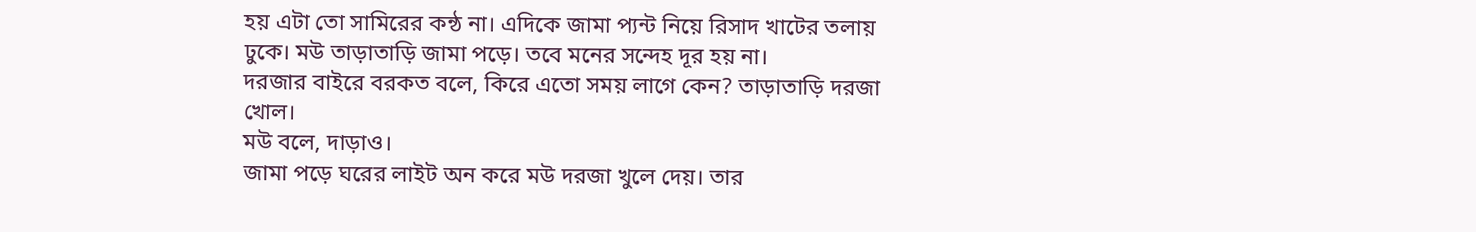হয় এটা তো সামিরের কন্ঠ না। এদিকে জামা প্যন্ট নিয়ে রিসাদ খাটের তলায় ঢুকে। মউ তাড়াতাড়ি জামা পড়ে। তবে মনের সন্দেহ দূর হয় না।
দরজার বাইরে বরকত বলে, কিরে এতো সময় লাগে কেন? তাড়াতাড়ি দরজা খোল।
মউ বলে, দাড়াও।
জামা পড়ে ঘরের লাইট অন করে মউ দরজা খুলে দেয়। তার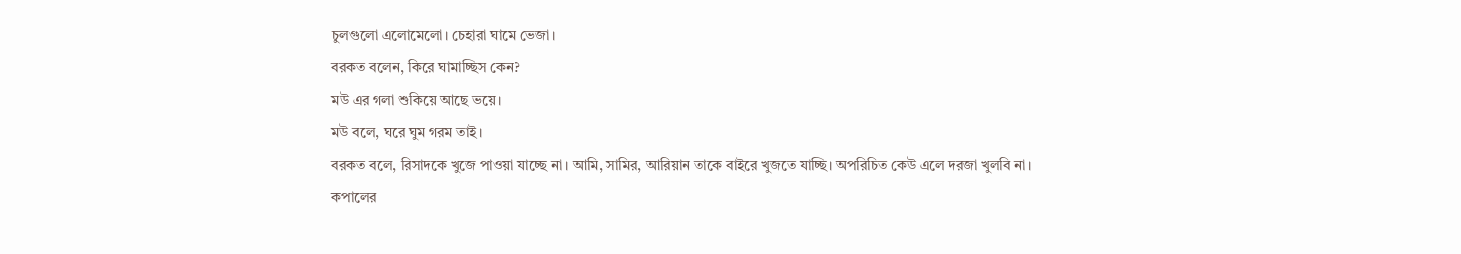চুলগুলো এলোমেলো। চেহারা ঘামে ভেজা।
বরকত বলেন, কিরে ঘামাচ্ছিস কেন?
মউ এর গলা শুকিয়ে আছে ভয়ে।
মউ বলে, ঘরে ঘুম গরম তাই।
বরকত বলে, রিসাদকে খুজে পাওয়া যাচ্ছে না। আমি, সামির, আরিয়ান তাকে বাইরে খুজতে যাচ্ছি। অপরিচিত কেউ এলে দরজা খুলবি না।
কপালের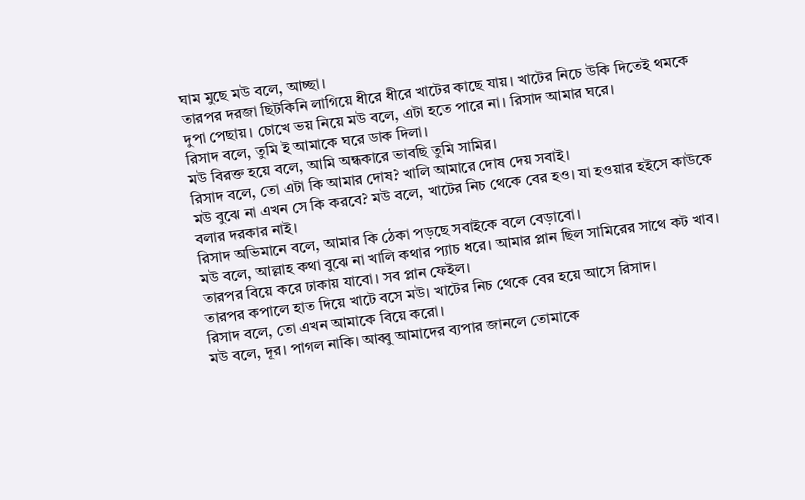ঘাম মুছে মউ বলে, আচ্ছা।
তারপর দরজা ছিটকিনি লাগিয়ে ধীরে ধীরে খাটের কাছে যায়। খাটের নিচে উকি দিতেই থমকে দুপা পেছায়। চোখে ভয় নিয়ে মউ বলে, এটা হতে পারে না। রিসাদ আমার ঘরে।
রিসাদ বলে, তুমি ই আমাকে ঘরে ডাক দিলা।
মউ বিরক্ত হয়ে বলে, আমি অন্ধকারে ভাবছি তুমি সামির।
রিসাদ বলে, তো এটা কি আমার দোষ? খালি আমারে দোষ দেয় সবাই।
মউ বুঝে না এখন সে কি করবে? মউ বলে, খাটের নিচ থেকে বের হও। যা হওয়ার হইসে কাউকে বলার দরকার নাই।
রিসাদ অভিমানে বলে, আমার কি ঠেকা পড়ছে সবাইকে বলে বেড়াবো।
মউ বলে, আল্লাহ কথা বুঝে না খালি কথার প্যাচ ধরে। আমার প্লান ছিল সামিরের সাথে কট খাব। তারপর বিয়ে করে ঢাকায় যাবো। সব প্লান ফেইল।
তারপর কপালে হাত দিয়ে খাটে বসে মউ। খাটের নিচ থেকে বের হয়ে আসে রিসাদ।
রিসাদ বলে, তো এখন আমাকে বিয়ে করো।
মউ বলে, দূর। পাগল নাকি। আব্বু আমাদের ব্যপার জানলে তোমাকে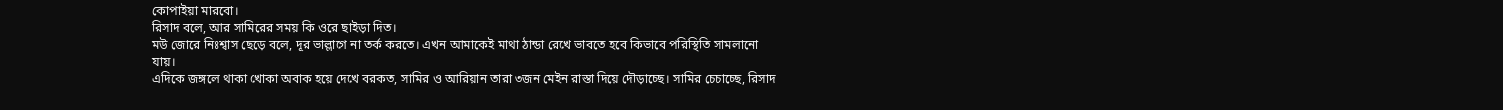কোপাইয়া মারবো।
রিসাদ বলে, আর সামিরের সময় কি ওরে ছাইড়া দিত।
মউ জোরে নিঃশ্বাস ছেড়ে বলে, দূর ভাল্লাগে না তর্ক করতে। এখন আমাকেই মাথা ঠান্ডা রেখে ভাবতে হবে কিভাবে পরিস্থিতি সামলানো যায়।
এদিকে জঙ্গলে থাকা খোকা অবাক হয়ে দেখে বরকত, সামির ও আরিয়ান তারা ৩জন মেইন রাস্তা দিয়ে দৌড়াচ্ছে। সামির চেচাচ্ছে, রিসাদ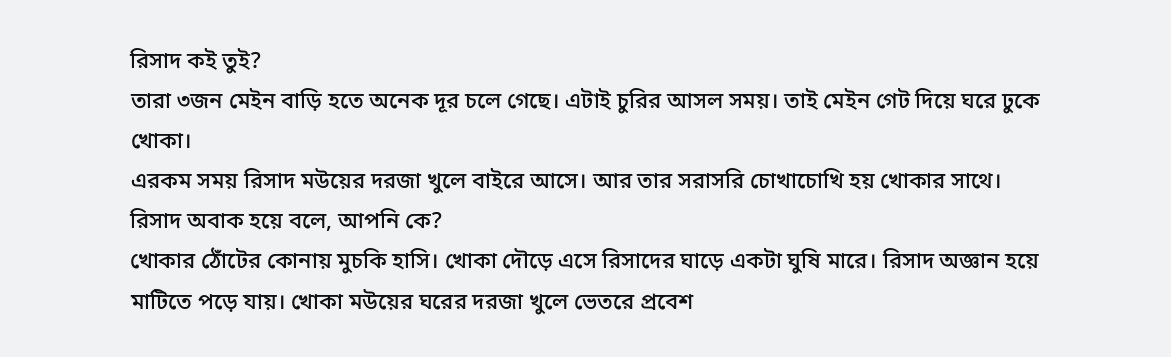রিসাদ কই তুই?
তারা ৩জন মেইন বাড়ি হতে অনেক দূর চলে গেছে। এটাই চুরির আসল সময়। তাই মেইন গেট দিয়ে ঘরে ঢুকে খোকা।
এরকম সময় রিসাদ মউয়ের দরজা খুলে বাইরে আসে। আর তার সরাসরি চোখাচোখি হয় খোকার সাথে।
রিসাদ অবাক হয়ে বলে, আপনি কে?
খোকার ঠোঁটের কোনায় মুচকি হাসি। খোকা দৌড়ে এসে রিসাদের ঘাড়ে একটা ঘুষি মারে। রিসাদ অজ্ঞান হয়ে মাটিতে পড়ে যায়। খোকা মউয়ের ঘরের দরজা খুলে ভেতরে প্রবেশ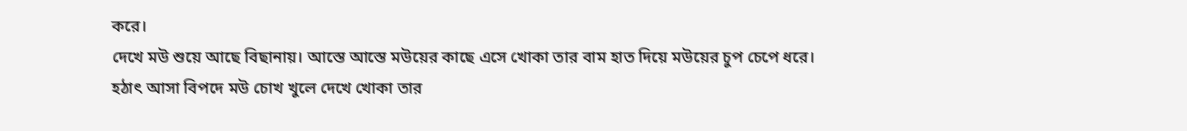করে।
দেখে মউ শুয়ে আছে বিছানায়। আস্তে আস্তে মউয়ের কাছে এসে খোকা তার বাম হাত দিয়ে মউয়ের চুপ চেপে ধরে।
হঠাৎ আসা বিপদে মউ চোখ খুলে দেখে খোকা তার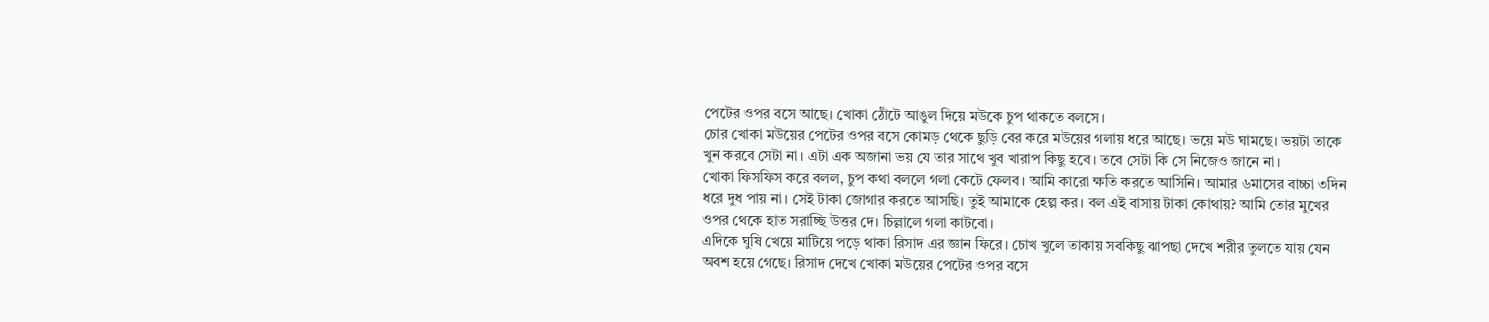পেটের ওপর বসে আছে। খোকা ঠোঁটে আঙুল দিয়ে মউকে চুপ থাকতে বলসে।
চোর খোকা মউয়ের পেটের ওপর বসে কোমড় থেকে ছুড়ি বের করে মউয়ের গলায় ধরে আছে। ভয়ে মউ ঘামছে। ভয়টা তাকে খুন করবে সেটা না। এটা এক অজানা ভয় যে তার সাথে খুব খারাপ কিছু হবে। তবে সেটা কি সে নিজেও জানে না।
খোকা ফিসফিস করে বলল, চুপ কথা বললে গলা কেটে ফেলব। আমি কারো ক্ষতি করতে আসিনি। আমার ৬মাসের বাচ্চা ৩দিন ধরে দুধ পায় না। সেই টাকা জোগার করতে আসছি। তুই আমাকে হেল্প কর। বল এই বাসায় টাকা কোথায়? আমি তোর মুখের ওপর থেকে হাত সরাচ্ছি উত্তর দে। চিল্লালে গলা কাটবো।
এদিকে ঘুষি খেয়ে মাটিয়ে পড়ে থাকা রিসাদ এর জ্ঞান ফিরে। চোখ খুলে তাকায় সবকিছু ঝাপছা দেখে শরীর তুলতে যায় যেন অবশ হয়ে গেছে। রিসাদ দেখে খোকা মউয়ের পেটের ওপর বসে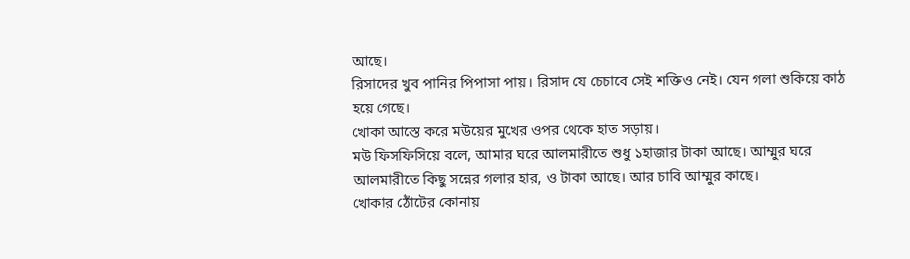আছে।
রিসাদের খুব পানির পিপাসা পায়। রিসাদ যে চেচাবে সেই শক্তিও নেই। যেন গলা শুকিয়ে কাঠ হয়ে গেছে।
খোকা আস্তে করে মউয়ের মুখের ওপর থেকে হাত সড়ায়।
মউ ফিসফিসিয়ে বলে, আমার ঘরে আলমারীতে শুধু ১হাজার টাকা আছে। আম্মুর ঘরে আলমারীতে কিছু সন্নের গলার হার, ও টাকা আছে। আর চাবি আম্মুর কাছে।
খোকার ঠোঁটের কোনায়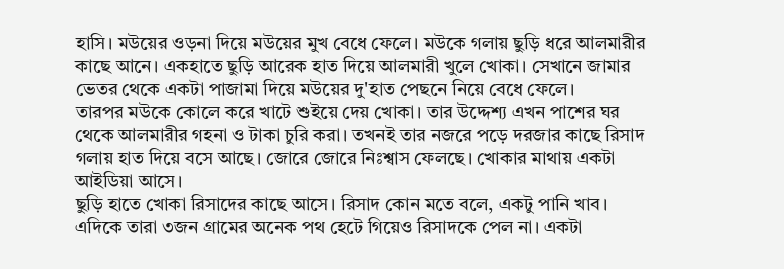হাসি। মউয়ের ওড়না দিয়ে মউয়ের মুখ বেধে ফেলে। মউকে গলায় ছুড়ি ধরে আলমারীর কাছে আনে। একহাতে ছুড়ি আরেক হাত দিয়ে আলমারী খুলে খোকা। সেখানে জামার ভেতর থেকে একটা পাজামা দিয়ে মউয়ের দু'হাত পেছনে নিয়ে বেধে ফেলে।
তারপর মউকে কোলে করে খাটে শুইয়ে দেয় খোকা। তার উদ্দেশ্য এখন পাশের ঘর থেকে আলমারীর গহনা ও টাকা চুরি করা। তখনই তার নজরে পড়ে দরজার কাছে রিসাদ গলায় হাত দিয়ে বসে আছে। জোরে জোরে নিঃশ্বাস ফেলছে। খোকার মাথায় একটা আইডিয়া আসে।
ছুড়ি হাতে খোকা রিসাদের কাছে আসে। রিসাদ কোন মতে বলে, একটু পানি খাব।
এদিকে তারা ৩জন গ্রামের অনেক পথ হেটে গিয়েও রিসাদকে পেল না। একটা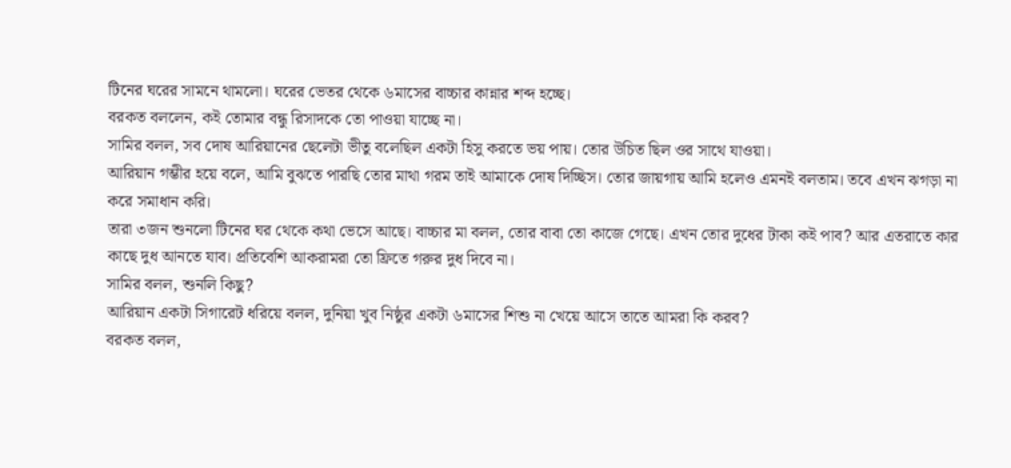টিনের ঘরের সামনে থামলো। ঘরের ভেতর থেকে ৬মাসের বাচ্চার কান্নার শব্দ হচ্ছে।
বরকত বললেন, কই তোমার বন্ধু রিসাদকে তো পাওয়া যাচ্ছে না।
সামির বলল, সব দোষ আরিয়ানের ছেলেটা ভীতু বলেছিল একটা হিসু করতে ভয় পায়। তোর উচিত ছিল ওর সাথে যাওয়া।
আরিয়ান গম্ভীর হয়ে বলে, আমি বুঝতে পারছি তোর মাথা গরম তাই আমাকে দোষ দিচ্ছিস। তোর জায়গায় আমি হলেও এমনই বলতাম। তবে এখন ঝগড়া না করে সমাধান করি।
তারা ৩জন শুনলো টিনের ঘর থেকে কথা ভেসে আছে। বাচ্চার মা বলল, তোর বাবা তো কাজে গেছে। এখন তোর দুধের টাকা কই পাব? আর এতরাতে কার কাছে দুধ আনতে যাব। প্রতিবেশি আকরামরা তো ফ্রিতে গরুর দুধ দিবে না।
সামির বলল, শুনলি কিছু?
আরিয়ান একটা সিগারেট ধরিয়ে বলল, দুনিয়া খুব নিষ্ঠুর একটা ৬মাসের শিশু না খেয়ে আসে তাতে আমরা কি করব?
বরকত বলল,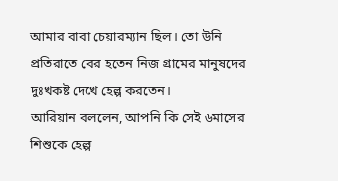আমার বাবা চেয়ারম্যান ছিল। তো উনি প্রতিরাতে বের হতেন নিজ গ্রামের মানুষদের দুঃখকষ্ট দেখে হেল্প করতেন।
আরিয়ান বললেন, আপনি কি সেই ৬মাসের শিশুকে হেল্প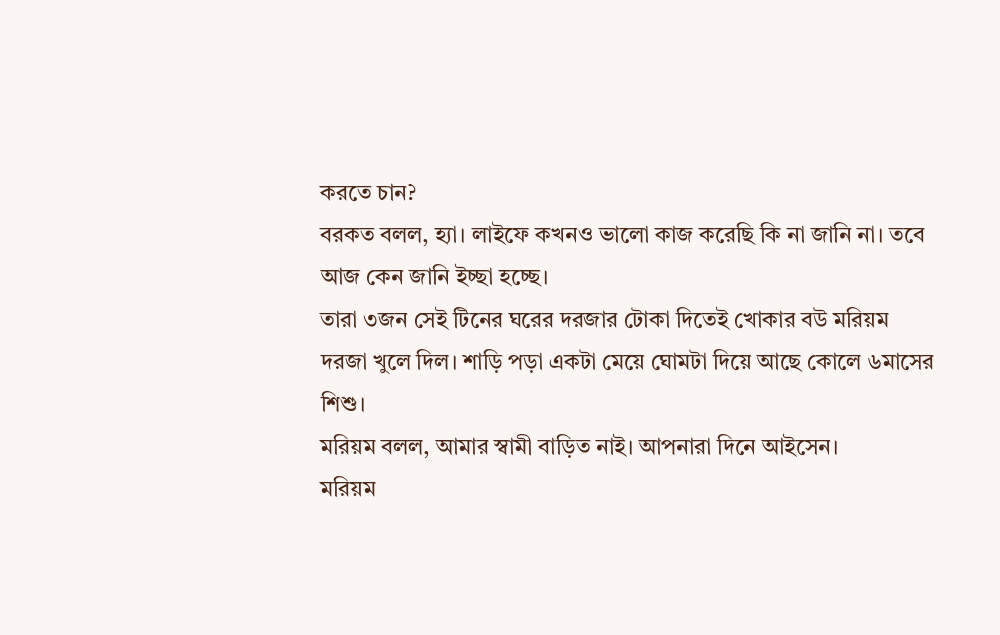করতে চান?
বরকত বলল, হ্যা। লাইফে কখনও ভালো কাজ করেছি কি না জানি না। তবে আজ কেন জানি ইচ্ছা হচ্ছে।
তারা ৩জন সেই টিনের ঘরের দরজার টোকা দিতেই খোকার বউ মরিয়ম দরজা খুলে দিল। শাড়ি পড়া একটা মেয়ে ঘোমটা দিয়ে আছে কোলে ৬মাসের শিশু।
মরিয়ম বলল, আমার স্বামী বাড়িত নাই। আপনারা দিনে আইসেন।
মরিয়ম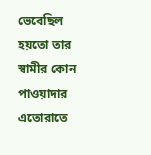ভেবেছিল হয়তো তার স্বামীর কোন পাওয়াদার এতোরাতে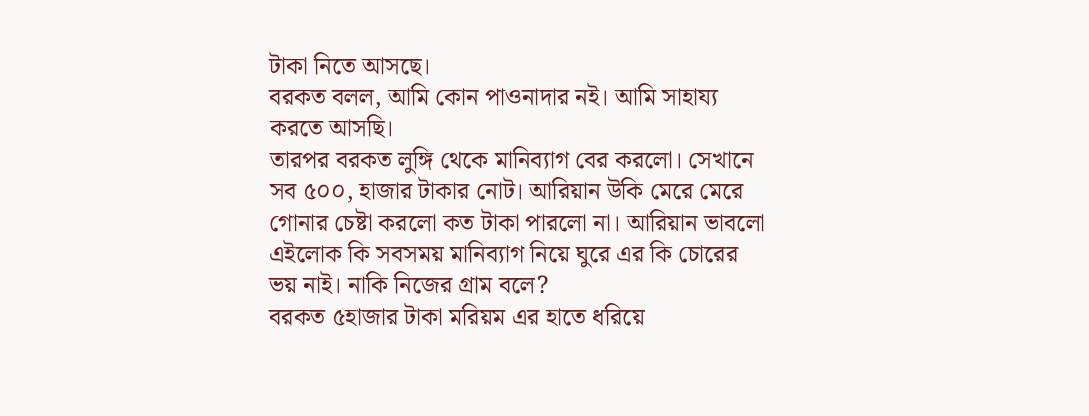টাকা নিতে আসছে।
বরকত বলল, আমি কোন পাওনাদার নই। আমি সাহায্য করতে আসছি।
তারপর বরকত লুঙ্গি থেকে মানিব্যাগ বের করলো। সেখানে সব ৫০০, হাজার টাকার নোট। আরিয়ান উকি মেরে মেরে গোনার চেষ্টা করলো কত টাকা পারলো না। আরিয়ান ভাবলো এইলোক কি সবসময় মানিব্যাগ নিয়ে ঘুরে এর কি চোরের ভয় নাই। নাকি নিজের গ্রাম বলে?
বরকত ৫হাজার টাকা মরিয়ম এর হাতে ধরিয়ে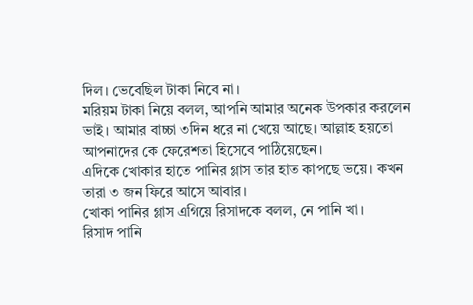দিল। ভেবেছিল টাকা নিবে না।
মরিয়ম টাকা নিয়ে বলল, আপনি আমার অনেক উপকার করলেন ভাই। আমার বাচ্চা ৩দিন ধরে না খেয়ে আছে। আল্লাহ হয়তো আপনাদের কে ফেরেশতা হিসেবে পাঠিয়েছেন।
এদিকে খোকার হাতে পানির গ্লাস তার হাত কাপছে ভয়ে। কখন তারা ৩ জন ফিরে আসে আবার।
খোকা পানির গ্লাস এগিয়ে রিসাদকে বলল, নে পানি খা।
রিসাদ পানি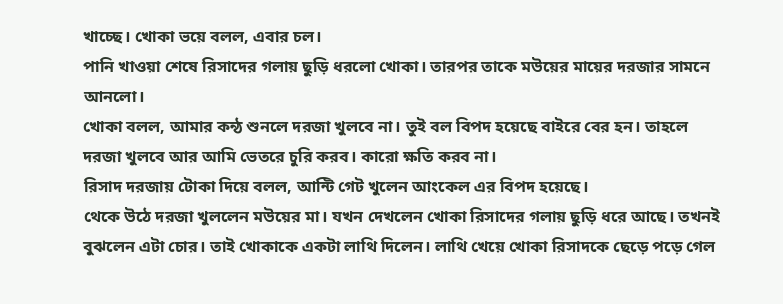খাচ্ছে। খোকা ভয়ে বলল, এবার চল।
পানি খাওয়া শেষে রিসাদের গলায় ছুড়ি ধরলো খোকা। তারপর তাকে মউয়ের মায়ের দরজার সামনে আনলো।
খোকা বলল, আমার কন্ঠ শুনলে দরজা খুলবে না। তুই বল বিপদ হয়েছে বাইরে বের হন। তাহলে দরজা খুলবে আর আমি ভেতরে চুরি করব। কারো ক্ষতি করব না।
রিসাদ দরজায় টোকা দিয়ে বলল, আন্টি গেট খুলেন আংকেল এর বিপদ হয়েছে।
থেকে উঠে দরজা খুললেন মউয়ের মা। যখন দেখলেন খোকা রিসাদের গলায় ছুড়ি ধরে আছে। তখনই বুঝলেন এটা চোর। তাই খোকাকে একটা লাথি দিলেন। লাথি খেয়ে খোকা রিসাদকে ছেড়ে পড়ে গেল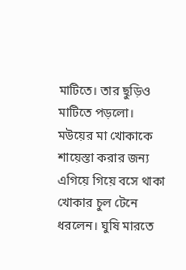মাটিতে। তার ছুড়িও মাটিতে পড়লো।
মউয়ের মা খোকাকে শায়েস্তা করার জন্য এগিয়ে গিয়ে বসে থাকা খোকার চুল টেনে ধরলেন। ঘুষি মারতে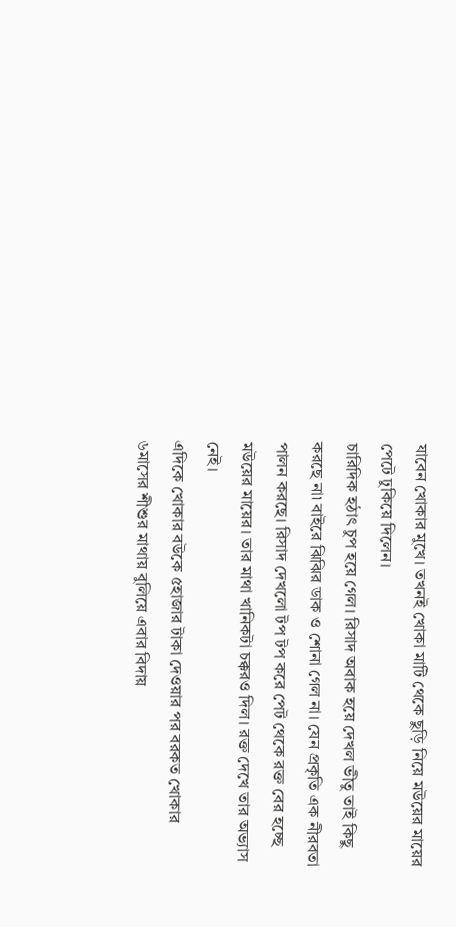যাবেন খোকার মুখে। তখনই খোকা মাটি থেকে ছুড়ি নিয়ে মউয়ের মায়ের পেটে ঢুকিয়ে দিলেন।
চারিদিক হঠাৎ চুপ হয়ে গেল। রিসাদ অবাক হয়ে দেখল ভীতু তাই কিছু করছে না৷ বাইরে ঝিঝির ডাক ও শোনা গেল না। যেন প্রকৃতি এক নীরবতা পালন করছে। রিসাদ দেখলো টপ টপ করে পেট থেকে রক্ত বের হচ্ছে মউয়ের মায়ের। তার মাথা খানিকটা চক্করও দিল। রক্ত দেখে তার অভ্যাস নেই।
এদিকে খোকার বউকে ৫হাজার টাকা দেওয়ার পর বরকত খোকার ৬মাসের শীশুর মাথায় বুলিয়ে এবার বিদায়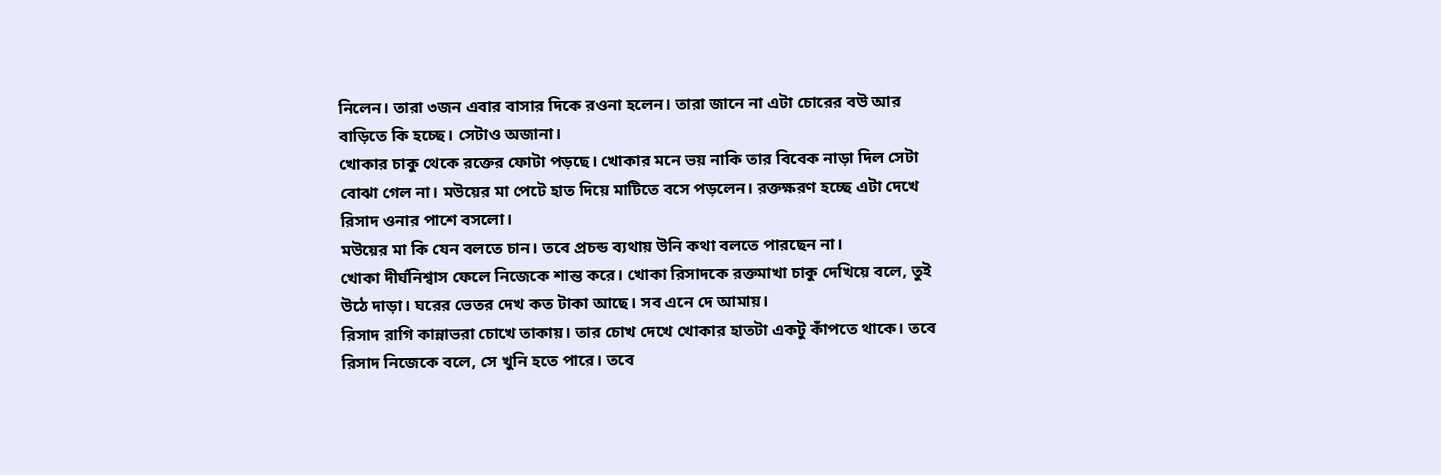নিলেন। তারা ৩জন এবার বাসার দিকে রওনা হলেন। তারা জানে না এটা চোরের বউ আর বাড়িতে কি হচ্ছে। সেটাও অজানা।
খোকার চাকু থেকে রক্তের ফোটা পড়ছে। খোকার মনে ভয় নাকি তার বিবেক নাড়া দিল সেটা বোঝা গেল না। মউয়ের মা পেটে হাত দিয়ে মাটিতে বসে পড়লেন। রক্তক্ষরণ হচ্ছে এটা দেখে রিসাদ ওনার পাশে বসলো।
মউয়ের মা কি যেন বলতে চান। তবে প্রচন্ড ব্যথায় উনি কথা বলতে পারছেন না।
খোকা দীর্ঘনিশ্বাস ফেলে নিজেকে শান্ত করে। খোকা রিসাদকে রক্তমাখা চাকু দেখিয়ে বলে, তুই উঠে দাড়া। ঘরের ভেতর দেখ কত টাকা আছে। সব এনে দে আমায়।
রিসাদ রাগি কান্নাভরা চোখে তাকায়। তার চোখ দেখে খোকার হাতটা একটু কাঁপতে থাকে। তবে রিসাদ নিজেকে বলে, সে খুনি হতে পারে। তবে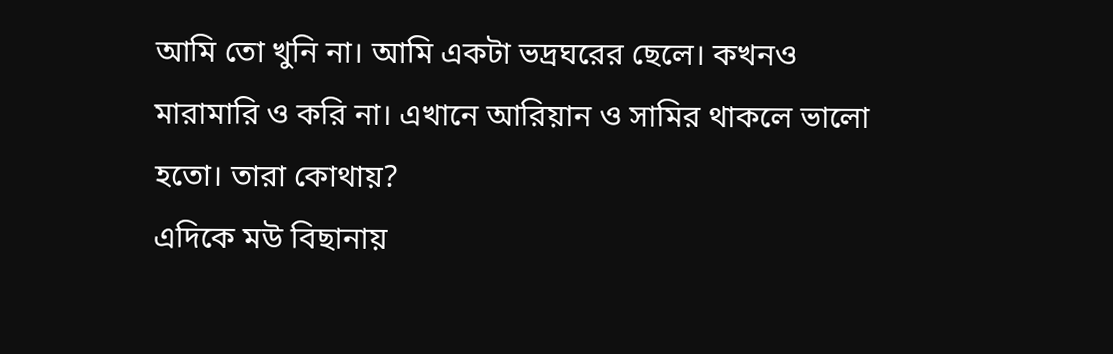আমি তো খুনি না। আমি একটা ভদ্রঘরের ছেলে। কখনও মারামারি ও করি না। এখানে আরিয়ান ও সামির থাকলে ভালো হতো। তারা কোথায়?
এদিকে মউ বিছানায়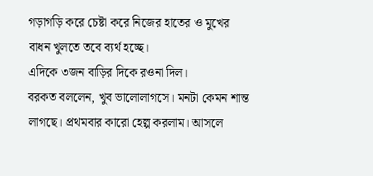গড়াগড়ি করে চেষ্টা করে নিজের হাতের ও মুখের বাধন খুলতে তবে ব্যর্থ হচ্ছে।
এদিকে ৩জন বাড়ির দিকে রওনা দিল।
বরকত বললেন, খুব ভালোলাগসে। মনটা কেমন শান্ত লাগছে। প্রথমবার কারো হেল্প করলাম। আসলে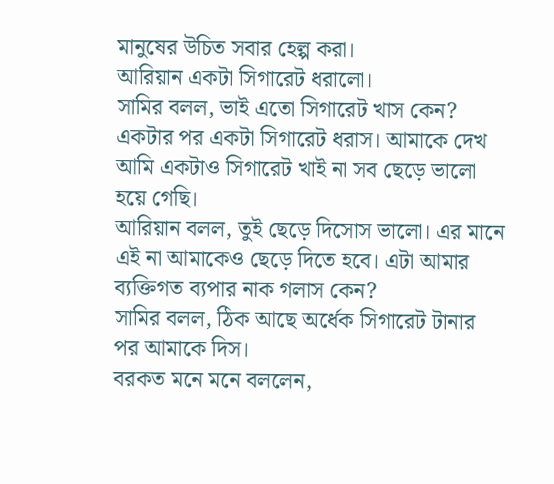মানুষের উচিত সবার হেল্প করা।
আরিয়ান একটা সিগারেট ধরালো।
সামির বলল, ভাই এতো সিগারেট খাস কেন? একটার পর একটা সিগারেট ধরাস। আমাকে দেখ আমি একটাও সিগারেট খাই না সব ছেড়ে ভালো হয়ে গেছি।
আরিয়ান বলল, তুই ছেড়ে দিসোস ভালো। এর মানে এই না আমাকেও ছেড়ে দিতে হবে। এটা আমার ব্যক্তিগত ব্যপার নাক গলাস কেন?
সামির বলল, ঠিক আছে অর্ধেক সিগারেট টানার পর আমাকে দিস।
বরকত মনে মনে বললেন,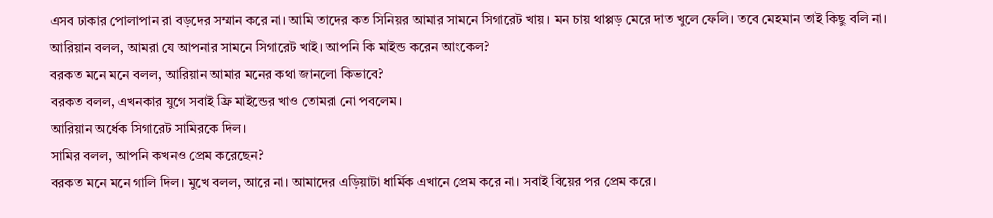এসব ঢাকার পোলাপান রা বড়দের সম্মান করে না। আমি তাদের কত সিনিয়র আমার সামনে সিগারেট খায়। মন চায় থাপ্পড় মেরে দাত খুলে ফেলি। তবে মেহমান তাই কিছু বলি না।
আরিয়ান বলল, আমরা যে আপনার সামনে সিগারেট খাই। আপনি কি মাইন্ড করেন আংকেল?
বরকত মনে মনে বলল, আরিয়ান আমার মনের কথা জানলো কিভাবে?
বরকত বলল, এখনকার যুগে সবাই ফ্রি মাইন্ডের খাও তোমরা নো পবলেম।
আরিয়ান অর্ধেক সিগারেট সামিরকে দিল।
সামির বলল, আপনি কখনও প্রেম করেছেন?
বরকত মনে মনে গালি দিল। মুখে বলল, আরে না। আমাদের এড়িয়াটা ধার্মিক এখানে প্রেম করে না। সবাই বিয়ের পর প্রেম করে।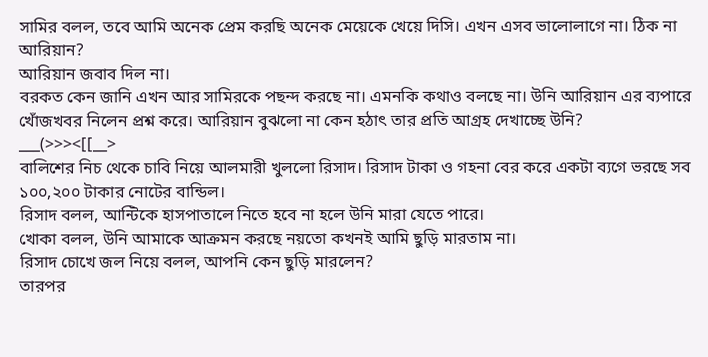সামির বলল, তবে আমি অনেক প্রেম করছি অনেক মেয়েকে খেয়ে দিসি। এখন এসব ভালোলাগে না। ঠিক না আরিয়ান?
আরিয়ান জবাব দিল না।
বরকত কেন জানি এখন আর সামিরকে পছন্দ করছে না। এমনকি কথাও বলছে না। উনি আরিয়ান এর ব্যপারে খোঁজখবর নিলেন প্রশ্ন করে। আরিয়ান বুঝলো না কেন হঠাৎ তার প্রতি আগ্রহ দেখাচ্ছে উনি?
___(>>><[[__>
বালিশের নিচ থেকে চাবি নিয়ে আলমারী খুললো রিসাদ। রিসাদ টাকা ও গহনা বের করে একটা ব্যগে ভরছে সব ১০০,২০০ টাকার নোটের বান্ডিল।
রিসাদ বলল, আন্টিকে হাসপাতালে নিতে হবে না হলে উনি মারা যেতে পারে।
খোকা বলল, উনি আমাকে আক্রমন করছে নয়তো কখনই আমি ছুড়ি মারতাম না।
রিসাদ চোখে জল নিয়ে বলল, আপনি কেন ছুড়ি মারলেন?
তারপর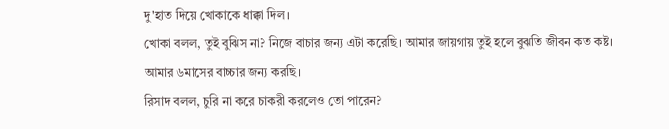দু'হাত দিয়ে খোকাকে ধাক্কা দিল।
খোকা বলল, তুই বুঝিস না? নিজে বাচার জন্য এটা করেছি। আমার জায়গায় তুই হলে বুঝতি জীবন কত কষ্ট। আমার ৬মাসের বাচ্চার জন্য করছি।
রিসাদ বলল, চুরি না করে চাকরী করলেও তো পারেন?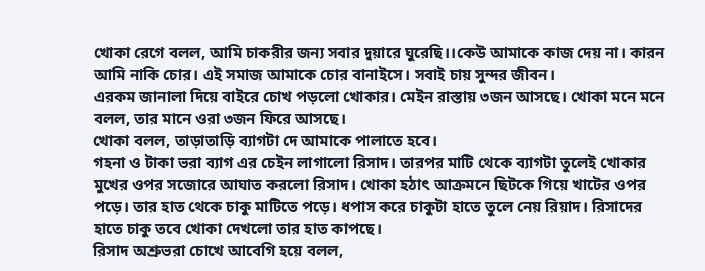খোকা রেগে বলল, আমি চাকরীর জন্য সবার দুয়ারে ঘুরেছি।।কেউ আমাকে কাজ দেয় না। কারন আমি নাকি চোর। এই সমাজ আমাকে চোর বানাইসে। সবাই চায় সুন্দর জীবন।
এরকম জানালা দিয়ে বাইরে চোখ পড়লো খোকার। মেইন রাস্তায় ৩জন আসছে। খোকা মনে মনে বলল, তার মানে ওরা ৩জন ফিরে আসছে।
খোকা বলল, তাড়াতাড়ি ব্যাগটা দে আমাকে পালাতে হবে।
গহনা ও টাকা ভরা ব্যাগ এর চেইন লাগালো রিসাদ। তারপর মাটি থেকে ব্যাগটা তুলেই খোকার মুখের ওপর সজোরে আঘাত করলো রিসাদ। খোকা হঠাৎ আক্রমনে ছিটকে গিয়ে খাটের ওপর পড়ে। তার হাত থেকে চাকু মাটিতে পড়ে। ধপাস করে চাকুটা হাতে তুলে নেয় রিয়াদ। রিসাদের হাতে চাকু তবে খোকা দেখলো তার হাত কাপছে।
রিসাদ অশ্রুভরা চোখে আবেগি হয়ে বলল,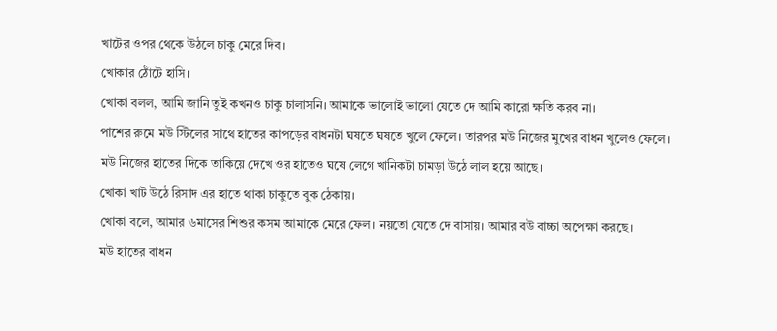খাটের ওপর থেকে উঠলে চাকু মেরে দিব।
খোকার ঠোঁটে হাসি।
খোকা বলল, আমি জানি তুই কখনও চাকু চালাসনি। আমাকে ভালোই ভালো যেতে দে আমি কারো ক্ষতি করব না।
পাশের রুমে মউ স্টিলের সাথে হাতের কাপড়ের বাধনটা ঘষতে ঘষতে খুলে ফেলে। তারপর মউ নিজের মুখের বাধন খুলেও ফেলে।
মউ নিজের হাতের দিকে তাকিয়ে দেখে ওর হাতেও ঘষে লেগে খানিকটা চামড়া উঠে লাল হয়ে আছে।
খোকা খাট উঠে রিসাদ এর হাতে থাকা চাকুতে বুক ঠেকায়।
খোকা বলে, আমার ৬মাসের শিশুর কসম আমাকে মেরে ফেল। নয়তো যেতে দে বাসায়। আমার বউ বাচ্চা অপেক্ষা করছে।
মউ হাতের বাধন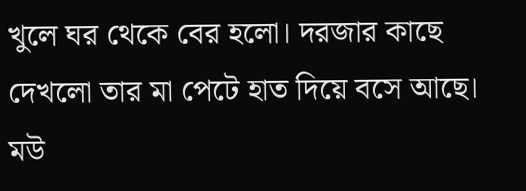খুলে ঘর থেকে বের হলো। দরজার কাছে দেখলো তার মা পেটে হাত দিয়ে বসে আছে। মউ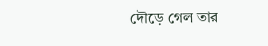দৌড়ে গেল তার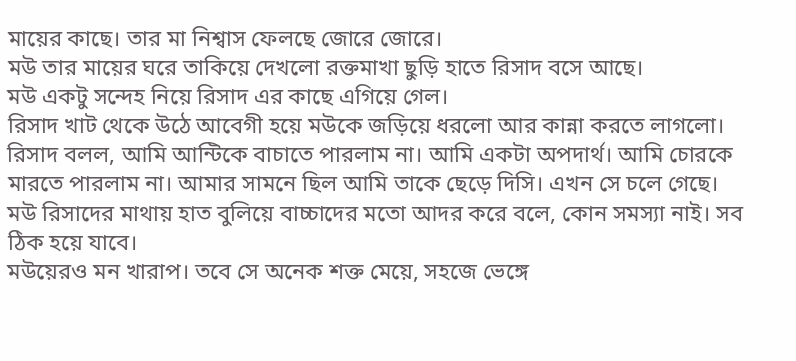মায়ের কাছে। তার মা নিশ্বাস ফেলছে জোরে জোরে।
মউ তার মায়ের ঘরে তাকিয়ে দেখলো রক্তমাখা ছুড়ি হাতে রিসাদ বসে আছে।
মউ একটু সন্দেহ নিয়ে রিসাদ এর কাছে এগিয়ে গেল।
রিসাদ খাট থেকে উঠে আবেগী হয়ে মউকে জড়িয়ে ধরলো আর কান্না করতে লাগলো।
রিসাদ বলল, আমি আন্টিকে বাচাতে পারলাম না। আমি একটা অপদার্থ। আমি চোরকে মারতে পারলাম না। আমার সামনে ছিল আমি তাকে ছেড়ে দিসি। এখন সে চলে গেছে।
মউ রিসাদের মাথায় হাত বুলিয়ে বাচ্চাদের মতো আদর করে বলে, কোন সমস্যা নাই। সব ঠিক হয়ে যাবে।
মউয়েরও মন খারাপ। তবে সে অনেক শক্ত মেয়ে, সহজে ভেঙ্গে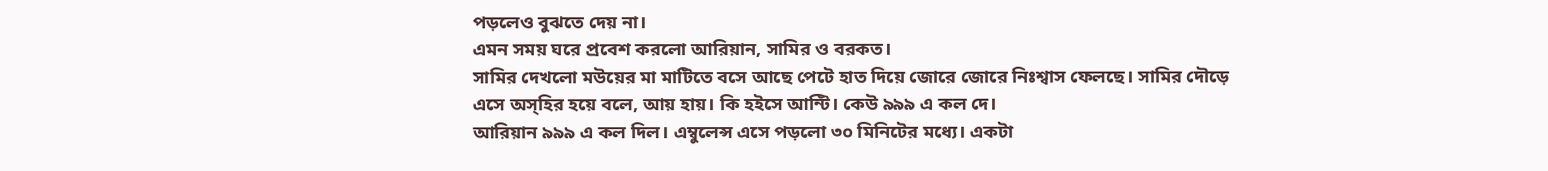পড়লেও বুঝতে দেয় না।
এমন সময় ঘরে প্রবেশ করলো আরিয়ান, সামির ও বরকত।
সামির দেখলো মউয়ের মা মাটিতে বসে আছে পেটে হাত দিয়ে জোরে জোরে নিঃশ্বাস ফেলছে। সামির দৌড়ে এসে অস্হির হয়ে বলে, আয় হায়। কি হইসে আন্টি। কেউ ৯৯৯ এ কল দে।
আরিয়ান ৯৯৯ এ কল দিল। এম্বুলেন্স এসে পড়লো ৩০ মিনিটের মধ্যে। একটা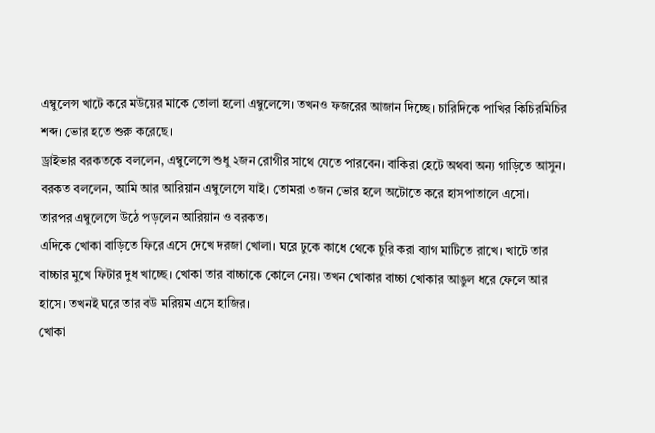এম্বুলেন্স খাটে করে মউয়ের মাকে তোলা হলো এম্বুলেন্সে। তখনও ফজরের আজান দিচ্ছে। চারিদিকে পাখির কিচিরমিচির শব্দ। ভোর হতে শুরু করেছে।
ড্রাইভার বরকতকে বললেন, এম্বুলেন্সে শুধু ২জন রোগীর সাথে যেতে পারবেন। বাকিরা হেটে অথবা অন্য গাড়িতে আসুন।
বরকত বললেন, আমি আর আরিয়ান এম্বুলেন্সে যাই। তোমরা ৩জন ভোর হলে অটোতে করে হাসপাতালে এসো।
তারপর এম্বুলেন্সে উঠে পড়লেন আরিয়ান ও বরকত।
এদিকে খোকা বাড়িতে ফিরে এসে দেখে দরজা খোলা। ঘরে ঢুকে কাধে থেকে চুরি করা ব্যাগ মাটিতে রাখে। খাটে তার বাচ্চার মুখে ফিটার দুধ খাচ্ছে। খোকা তার বাচ্চাকে কোলে নেয়। তখন খোকার বাচ্চা খোকার আঙুল ধরে ফেলে আর হাসে। তখনই ঘরে তার বউ মরিয়ম এসে হাজির।
খোকা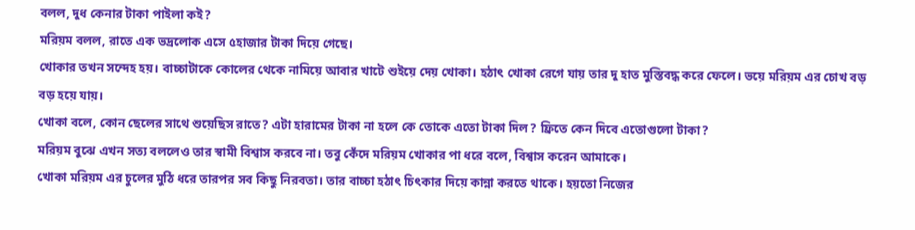বলল, দুধ কেনার টাকা পাইলা কই?
মরিয়ম বলল, রাতে এক ভদ্রলোক এসে ৫হাজার টাকা দিয়ে গেছে।
খোকার তখন সন্দেহ হয়। বাচ্চাটাকে কোলের থেকে নামিয়ে আবার খাটে শুইয়ে দেয় খোকা। হঠাৎ খোকা রেগে যায় তার দু হাত মুস্তিবদ্ধ করে ফেলে। ভয়ে মরিয়ম এর চোখ বড় বড় হয়ে যায়।
খোকা বলে, কোন ছেলের সাথে শুয়েছিস রাতে? এটা হারামের টাকা না হলে কে তোকে এতো টাকা দিল? ফ্রিতে কেন দিবে এতোগুলো টাকা?
মরিয়ম বুঝে এখন সত্য বললেও তার স্বামী বিশ্বাস করবে না। তবু কেঁদে মরিয়ম খোকার পা ধরে বলে, বিশ্বাস করেন আমাকে।
খোকা মরিয়ম এর চুলের মুঠি ধরে তারপর সব কিছু নিরবতা। তার বাচ্চা হঠাৎ চিৎকার দিয়ে কান্না করতে থাকে। হয়তো নিজের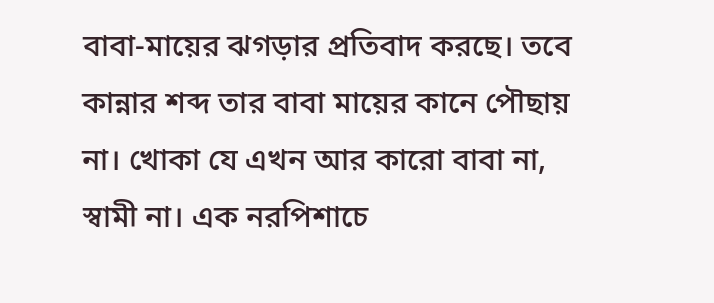বাবা-মায়ের ঝগড়ার প্রতিবাদ করছে। তবে কান্নার শব্দ তার বাবা মায়ের কানে পৌছায় না। খোকা যে এখন আর কারো বাবা না, স্বামী না। এক নরপিশাচে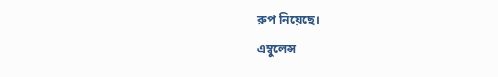রুপ নিয়েছে।
এম্বুলেন্স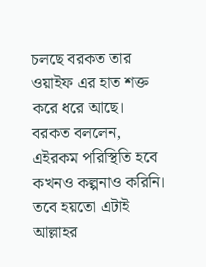চলছে বরকত তার ওয়াইফ এর হাত শক্ত করে ধরে আছে।
বরকত বললেন, এইরকম পরিস্থিতি হবে কখনও কল্পনাও করিনি। তবে হয়তো এটাই আল্লাহর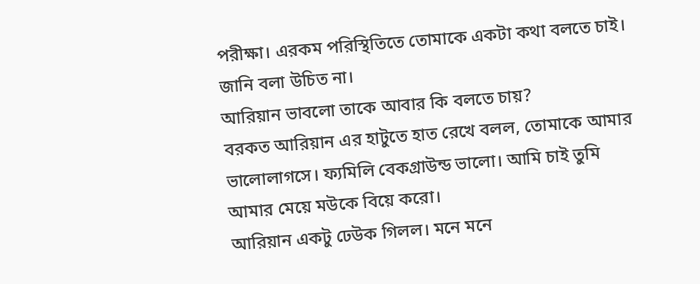পরীক্ষা। এরকম পরিস্থিতিতে তোমাকে একটা কথা বলতে চাই। জানি বলা উচিত না।
আরিয়ান ভাবলো তাকে আবার কি বলতে চায়?
বরকত আরিয়ান এর হাটুতে হাত রেখে বলল, তোমাকে আমার ভালোলাগসে। ফ্যমিলি বেকগ্রাউন্ড ভালো। আমি চাই তুমি আমার মেয়ে মউকে বিয়ে করো।
আরিয়ান একটু ঢেউক গিলল। মনে মনে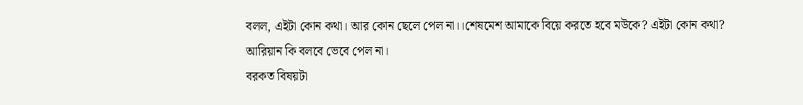বলল, এইটা কোন কথা। আর কোন ছেলে পেল না।।শেষমেশ আমাকে বিয়ে করতে হবে মউকে? এইটা কোন কথা?
আরিয়ান কি বলবে ভেবে পেল না।
বরকত বিষয়টা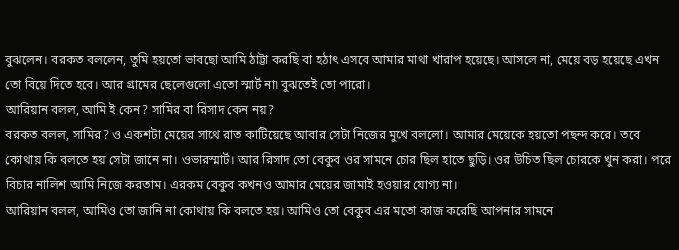বুঝলেন। বরকত বললেন, তুমি হয়তো ভাবছো আমি ঠাট্টা করছি বা হঠাৎ এসবে আমার মাথা খারাপ হয়েছে। আসলে না, মেয়ে বড় হয়েছে এখন তো বিয়ে দিতে হবে। আর গ্রামের ছেলেগুলো এতো স্মার্ট না৷ বুঝতেই তো পারো।
আরিয়ান বলল, আমি ই কেন? সামির বা রিসাদ কেন নয়?
বরকত বলল, সামির? ও একশটা মেয়ের সাথে রাত কাটিয়েছে আবার সেটা নিজের মুখে বললো। আমার মেয়েকে হয়তো পছন্দ করে। তবে কোথায় কি বলতে হয় সেটা জানে না। ওভারস্মার্ট। আর রিসাদ তো বেকুব ওর সামনে চোর ছিল হাতে ছুড়ি। ওর উচিত ছিল চোরকে খুন করা। পরে বিচার নালিশ আমি নিজে করতাম। এরকম বেকুব কখনও আমার মেয়ের জামাই হওয়ার যোগ্য না।
আরিয়ান বলল, আমিও তো জানি না কোথায় কি বলতে হয়। আমিও তো বেকুব এর মতো কাজ করেছি আপনার সামনে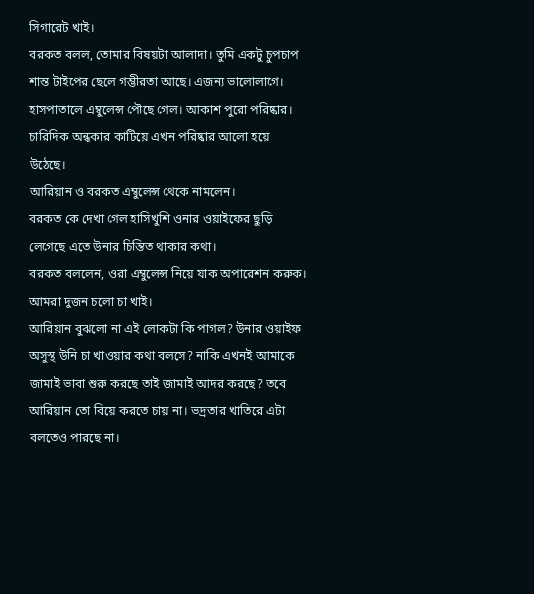সিগারেট খাই।
বরকত বলল, তোমার বিষয়টা আলাদা। তুমি একটু চুপচাপ শান্ত টাইপের ছেলে গম্ভীরতা আছে। এজন্য ভালোলাগে।
হাসপাতালে এম্বুলেন্স পৌছে গেল। আকাশ পুরো পরিষ্কার। চারিদিক অন্ধকার কাটিয়ে এখন পরিষ্কার আলো হয়ে উঠেছে।
আরিয়ান ও বরকত এম্বুলেন্স থেকে নামলেন।
বরকত কে দেখা গেল হাসিখুশি ওনার ওয়াইফের ছুড়ি লেগেছে এতে উনার চিন্তিত থাকার কথা।
বরকত বললেন, ওরা এম্বুলেন্স নিয়ে যাক অপারেশন করুক। আমরা দুজন চলো চা খাই।
আরিয়ান বুঝলো না এই লোকটা কি পাগল? উনার ওয়াইফ অসুস্থ উনি চা খাওয়ার কথা বলসে? নাকি এখনই আমাকে জামাই ভাবা শুরু করছে তাই জামাই আদর করছে? তবে আরিয়ান তো বিয়ে করতে চায় না। ভদ্রতার খাতিরে এটা বলতেও পারছে না।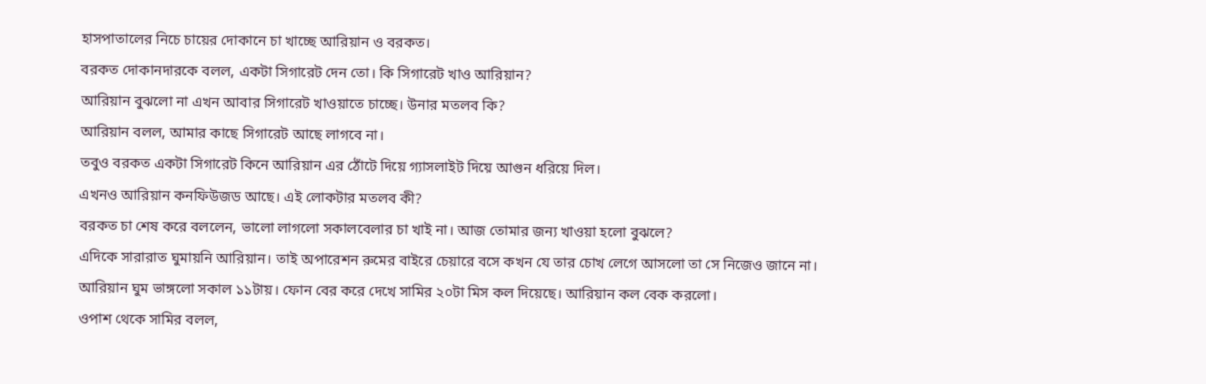হাসপাতালের নিচে চায়ের দোকানে চা খাচ্ছে আরিয়ান ও বরকত।
বরকত দোকানদারকে বলল, একটা সিগারেট দেন তো। কি সিগারেট খাও আরিয়ান?
আরিয়ান বুঝলো না এখন আবার সিগারেট খাওয়াতে চাচ্ছে। উনার মতলব কি?
আরিয়ান বলল, আমার কাছে সিগারেট আছে লাগবে না।
তবুও বরকত একটা সিগারেট কিনে আরিয়ান এর ঠোঁটে দিয়ে গ্যাসলাইট দিয়ে আগুন ধরিয়ে দিল।
এখনও আরিয়ান কনফিউজড আছে। এই লোকটার মতলব কী?
বরকত চা শেষ করে বললেন, ভালো লাগলো সকালবেলার চা খাই না। আজ তোমার জন্য খাওয়া হলো বুঝলে?
এদিকে সারারাত ঘুমায়নি আরিয়ান। তাই অপারেশন রুমের বাইরে চেয়ারে বসে কখন যে তার চোখ লেগে আসলো তা সে নিজেও জানে না।
আরিয়ান ঘুম ভাঙ্গলো সকাল ১১টায়। ফোন বের করে দেখে সামির ২০টা মিস কল দিয়েছে। আরিয়ান কল বেক করলো।
ওপাশ থেকে সামির বলল,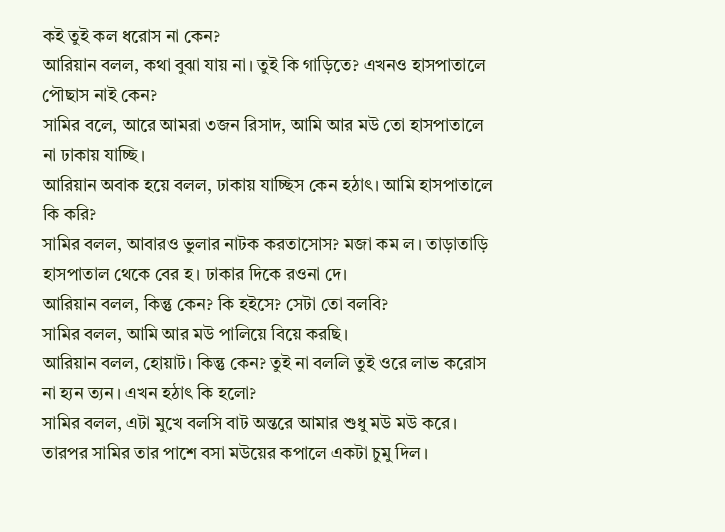কই তুই কল ধরোস না কেন?
আরিয়ান বলল, কথা বুঝা যায় না। তুই কি গাড়িতে? এখনও হাসপাতালে পৌছাস নাই কেন?
সামির বলে, আরে আমরা ৩জন রিসাদ, আমি আর মউ তো হাসপাতালে না ঢাকায় যাচ্ছি।
আরিয়ান অবাক হয়ে বলল, ঢাকায় যাচ্ছিস কেন হঠাৎ। আমি হাসপাতালে কি করি?
সামির বলল, আবারও ভুলার নাটক করতাসোস? মজা কম ল। তাড়াতাড়ি হাসপাতাল থেকে বের হ। ঢাকার দিকে রওনা দে।
আরিয়ান বলল, কিন্তু কেন? কি হইসে? সেটা তো বলবি?
সামির বলল, আমি আর মউ পালিয়ে বিয়ে করছি।
আরিয়ান বলল, হোয়াট। কিন্তু কেন? তুই না বললি তুই ওরে লাভ করোস না হ্যন ত্যন। এখন হঠাৎ কি হলো?
সামির বলল, এটা মুখে বলসি বাট অন্তরে আমার শুধু মউ মউ করে।
তারপর সামির তার পাশে বসা মউয়ের কপালে একটা চুমু দিল।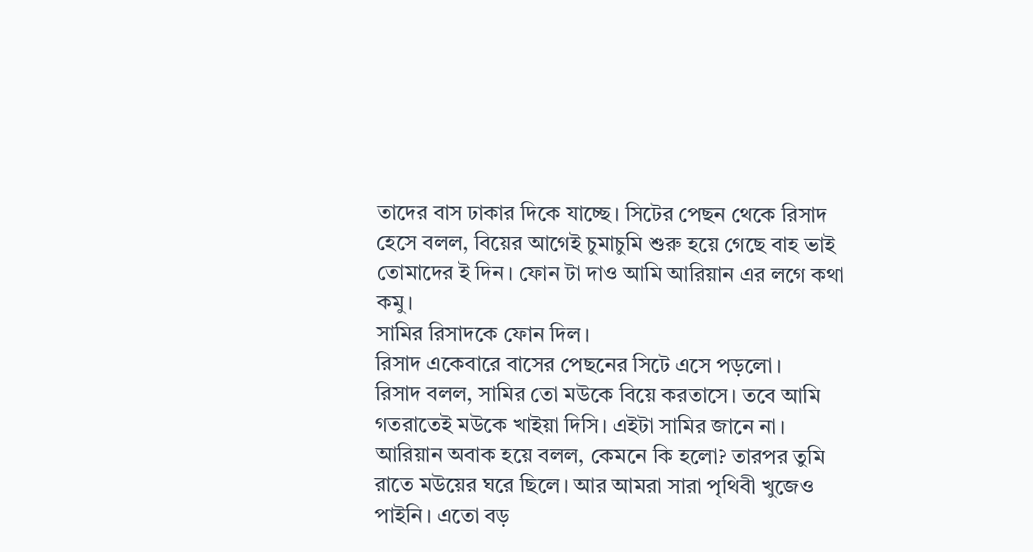তাদের বাস ঢাকার দিকে যাচ্ছে। সিটের পেছন থেকে রিসাদ হেসে বলল, বিয়ের আগেই চুমাচুমি শুরু হয়ে গেছে বাহ ভাই তোমাদের ই দিন। ফোন টা দাও আমি আরিয়ান এর লগে কথা কমু।
সামির রিসাদকে ফোন দিল।
রিসাদ একেবারে বাসের পেছনের সিটে এসে পড়লো।
রিসাদ বলল, সামির তো মউকে বিয়ে করতাসে। তবে আমি গতরাতেই মউকে খাইয়া দিসি। এইটা সামির জানে না।
আরিয়ান অবাক হয়ে বলল, কেমনে কি হলো? তারপর তুমি রাতে মউয়ের ঘরে ছিলে। আর আমরা সারা পৃথিবী খুজেও পাইনি। এতো বড়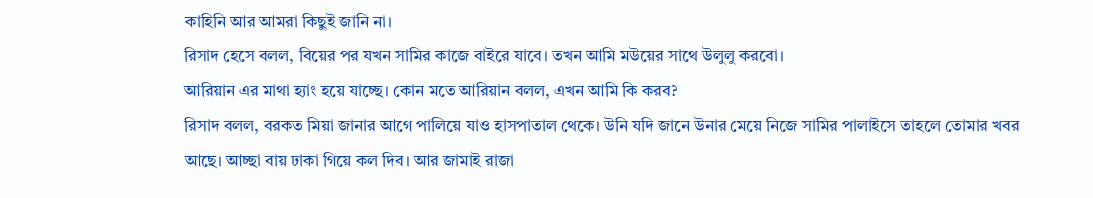কাহিনি আর আমরা কিছুই জানি না।
রিসাদ হেসে বলল, বিয়ের পর যখন সামির কাজে বাইরে যাবে। তখন আমি মউয়ের সাথে উলুলু করবো।
আরিয়ান এর মাথা হ্যাং হয়ে যাচ্ছে। কোন মতে আরিয়ান বলল, এখন আমি কি করব?
রিসাদ বলল, বরকত মিয়া জানার আগে পালিয়ে যাও হাসপাতাল থেকে। উনি যদি জানে উনার মেয়ে নিজে সামির পালাইসে তাহলে তোমার খবর আছে। আচ্ছা বায় ঢাকা গিয়ে কল দিব। আর জামাই রাজা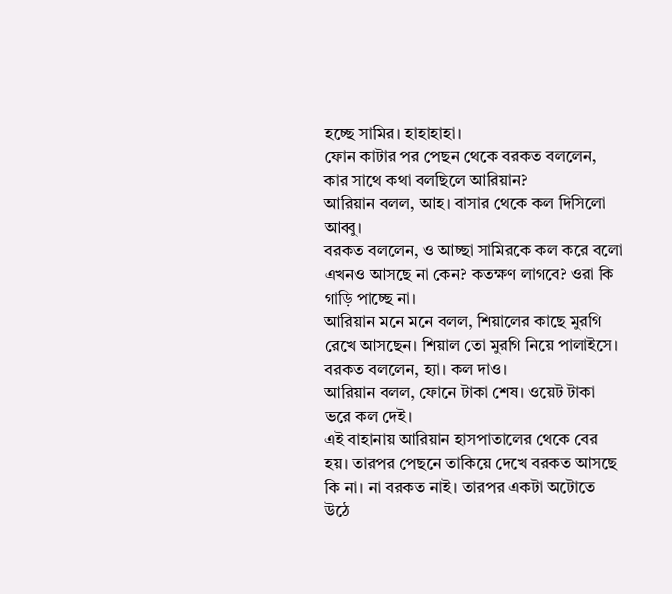হচ্ছে সামির। হাহাহাহা।
ফোন কাটার পর পেছন থেকে বরকত বললেন, কার সাথে কথা বলছিলে আরিয়ান?
আরিয়ান বলল, আহ। বাসার থেকে কল দিসিলো আব্বু।
বরকত বললেন, ও আচ্ছা সামিরকে কল করে বলো এখনও আসছে না কেন? কতক্ষণ লাগবে? ওরা কি গাড়ি পাচ্ছে না।
আরিয়ান মনে মনে বলল, শিয়ালের কাছে মুরগি রেখে আসছেন। শিয়াল তো মুরগি নিয়ে পালাইসে।
বরকত বললেন, হ্যা। কল দাও।
আরিয়ান বলল, ফোনে টাকা শেষ। ওয়েট টাকা ভরে কল দেই।
এই বাহানায় আরিয়ান হাসপাতালের থেকে বের হয়। তারপর পেছনে তাকিয়ে দেখে বরকত আসছে কি না। না বরকত নাই। তারপর একটা অটোতে উঠে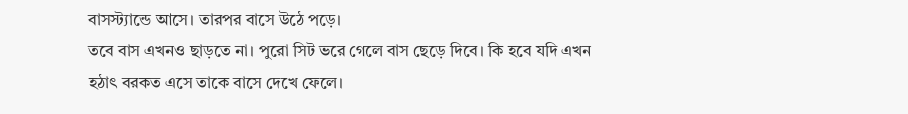বাসস্ট্যান্ডে আসে। তারপর বাসে উঠে পড়ে।
তবে বাস এখনও ছাড়তে না। পুরো সিট ভরে গেলে বাস ছেড়ে দিবে। কি হবে যদি এখন হঠাৎ বরকত এসে তাকে বাসে দেখে ফেলে।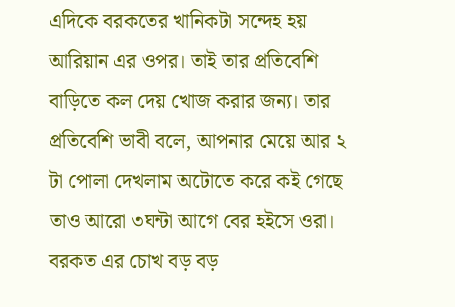এদিকে বরকতের খানিকটা সন্দেহ হয় আরিয়ান এর ওপর। তাই তার প্রতিবেশি বাড়িতে কল দেয় খোজ করার জন্য। তার প্রতিবেশি ভাবী বলে, আপনার মেয়ে আর ২ টা পোলা দেখলাম অটোতে করে কই গেছে তাও আরো ৩ঘন্টা আগে বের হইসে ওরা।
বরকত এর চোখ বড় বড়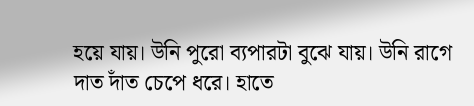হয়ে যায়। উনি পুরো ব্যপারটা বুঝে যায়। উনি রাগে দাত দাঁত চেপে ধরে। হাতে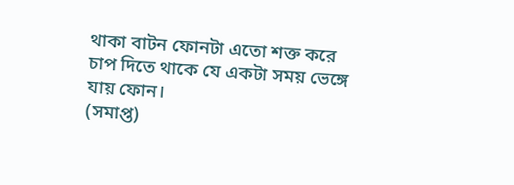থাকা বাটন ফোনটা এতো শক্ত করে চাপ দিতে থাকে যে একটা সময় ভেঙ্গে যায় ফোন।
(সমাপ্ত)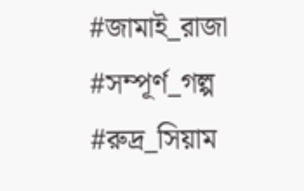#জামাই_রাজা
#সম্পূর্ণ_গল্প
#রুদ্র_সিয়াম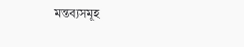মন্তব্যসমূহ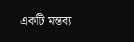একটি মন্তব্য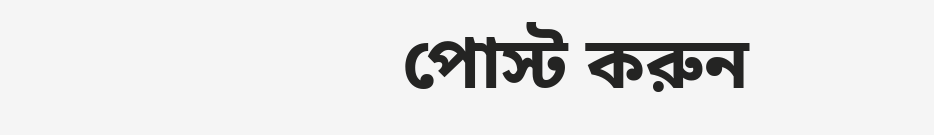পোস্ট করুন